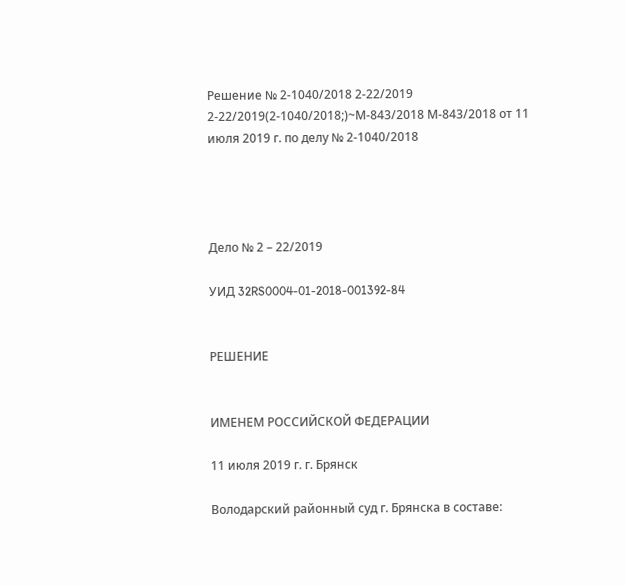Решение № 2-1040/2018 2-22/2019 2-22/2019(2-1040/2018;)~М-843/2018 М-843/2018 от 11 июля 2019 г. по делу № 2-1040/2018




Дело № 2 – 22/2019

УИД 32RS0004-01-2018-001392-84


РЕШЕНИЕ


ИМЕНЕМ РОССИЙСКОЙ ФЕДЕРАЦИИ

11 июля 2019 г. г. Брянск

Володарский районный суд г. Брянска в составе: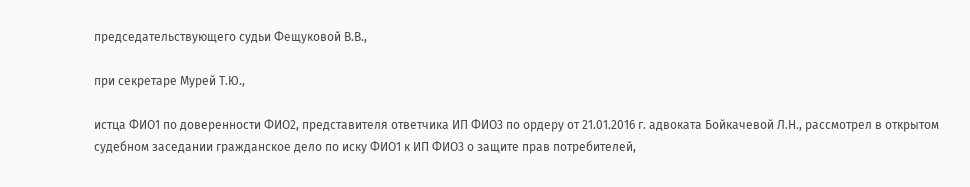председательствующего судьи Фещуковой В.В.,

при секретаре Мурей Т.Ю.,

истца ФИО1 по доверенности ФИО2, представителя ответчика ИП ФИО3 по ордеру от 21.01.2016 г. адвоката Бойкачевой Л.Н., рассмотрел в открытом судебном заседании гражданское дело по иску ФИО1 к ИП ФИО3 о защите прав потребителей,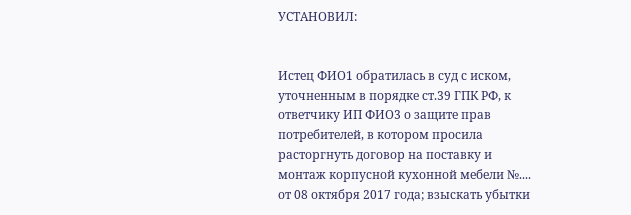УСТАНОВИЛ:


Истец ФИО1 обратилась в суд с иском, уточненным в порядке ст.39 ГПК РФ, к ответчику ИП ФИО3 о защите прав потребителей, в котором просила расторгнуть договор на поставку и монтаж корпусной кухонной мебели №.... от 08 октября 2017 года; взыскать убытки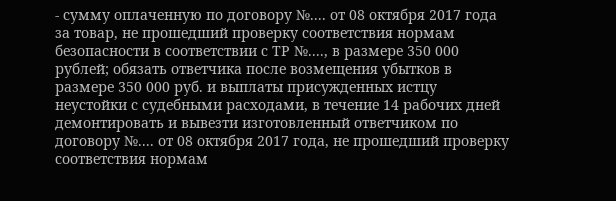- сумму оплаченную по договору №.... от 08 октября 2017 года за товар, не прошедший проверку соответствия нормам безопасности в соответствии с ТР №...., в размере 350 000 рублей; обязать ответчика после возмещения убытков в размере 350 000 руб. и выплаты присужденных истцу неустойки с судебными расходами, в течение 14 рабочих дней демонтировать и вывезти изготовленный ответчиком по договору №.... от 08 октября 2017 года, не прошедший проверку соответствия нормам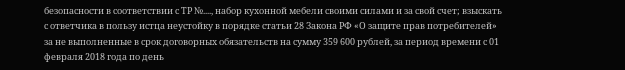безопасности в соответствии с ТР №...., набор кухонной мебели своими силами и за свой счет; взыскать с ответчика в пользу истца неустойку в порядке статьи 28 Закона РФ «О защите прав потребителей» за не выполненные в срок договорных обязательств на сумму 359 600 рублей, за период времени с 01 февраля 2018 года по день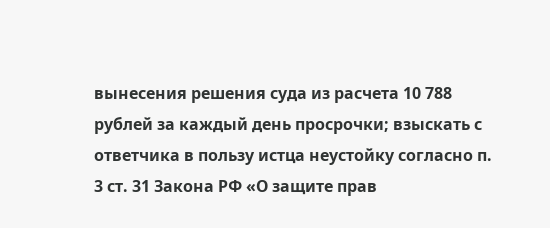вынесения решения суда из расчета 10 788 рублей за каждый день просрочки; взыскать с ответчика в пользу истца неустойку согласно п. 3 ст. 31 Закона РФ «О защите прав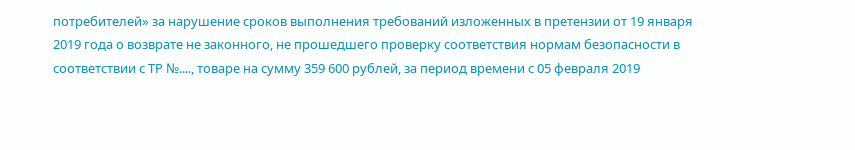потребителей» за нарушение сроков выполнения требований изложенных в претензии от 19 января 2019 года о возврате не законного, не прошедшего проверку соответствия нормам безопасности в соответствии с ТР №...., товаре на сумму 359 600 рублей, за период времени с 05 февраля 2019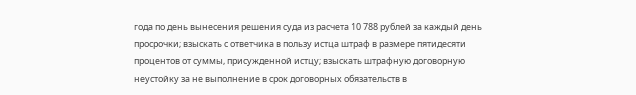года по день вынесения решения суда из расчета 10 788 рублей за каждый день просрочки; взыскать с ответчика в пользу истца штраф в размере пятидесяти процентов от суммы, присужденной истцу; взыскать штрафную договорную неустойку за не выполнение в срок договорных обязательств в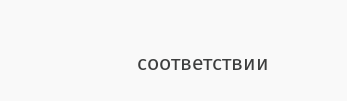соответствии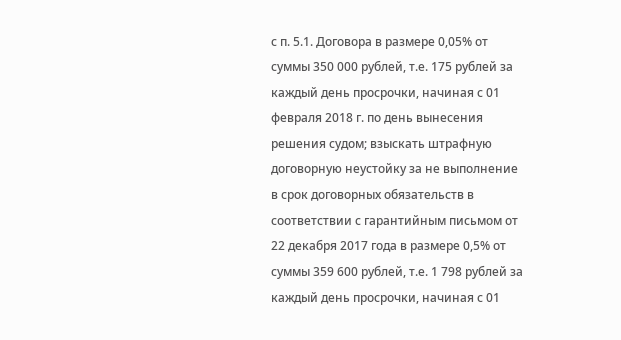с п. 5.1. Договора в размере 0,05% от суммы 350 000 рублей, т.е. 175 рублей за каждый день просрочки, начиная с 01 февраля 2018 г. по день вынесения решения судом; взыскать штрафную договорную неустойку за не выполнение в срок договорных обязательств в соответствии с гарантийным письмом от 22 декабря 2017 года в размере 0,5% от суммы 359 600 рублей, т.е. 1 798 рублей за каждый день просрочки, начиная с 01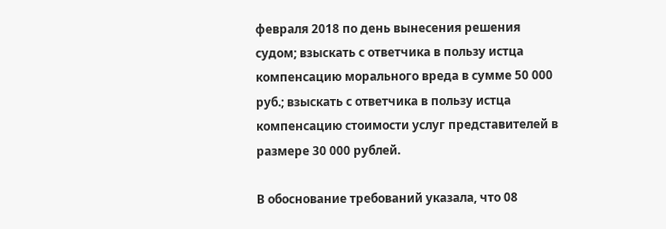февраля 2018 по день вынесения решения судом; взыскать с ответчика в пользу истца компенсацию морального вреда в сумме 50 000 руб.; взыскать с ответчика в пользу истца компенсацию стоимости услуг представителей в размере 30 000 рублей.

В обоснование требований указала, что 08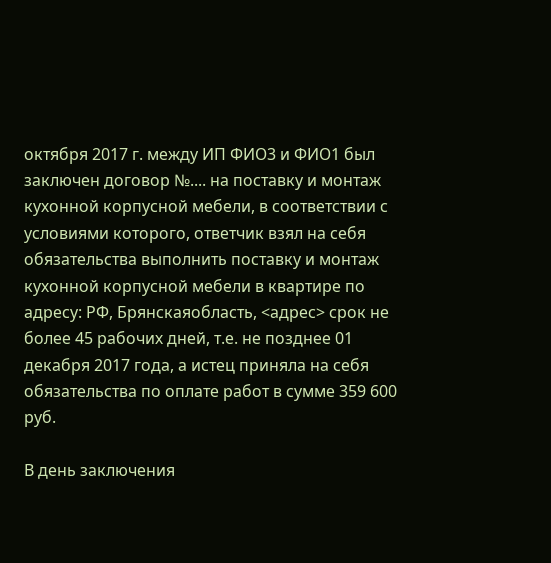октября 2017 г. между ИП ФИО3 и ФИО1 был заключен договор №.... на поставку и монтаж кухонной корпусной мебели, в соответствии с условиями которого, ответчик взял на себя обязательства выполнить поставку и монтаж кухонной корпусной мебели в квартире по адресу: РФ, Брянскаяобласть, <адрес> срок не более 45 рабочих дней, т.е. не позднее 01 декабря 2017 года, а истец приняла на себя обязательства по оплате работ в сумме 359 600 руб.

В день заключения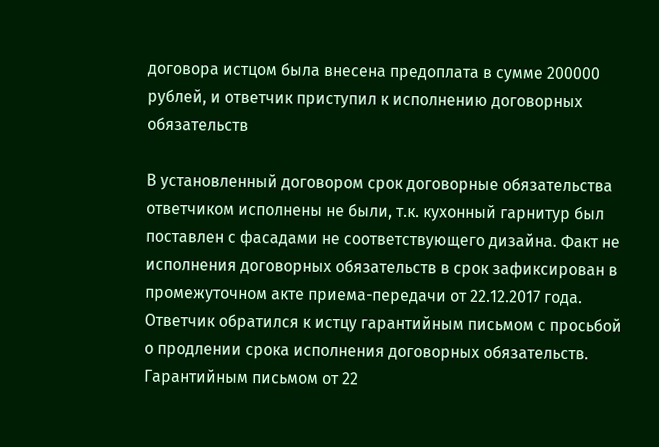договора истцом была внесена предоплата в сумме 200000 рублей, и ответчик приступил к исполнению договорных обязательств

В установленный договором срок договорные обязательства ответчиком исполнены не были, т.к. кухонный гарнитур был поставлен с фасадами не соответствующего дизайна. Факт не исполнения договорных обязательств в срок зафиксирован в промежуточном акте приема-передачи от 22.12.2017 года. Ответчик обратился к истцу гарантийным письмом с просьбой о продлении срока исполнения договорных обязательств. Гарантийным письмом от 22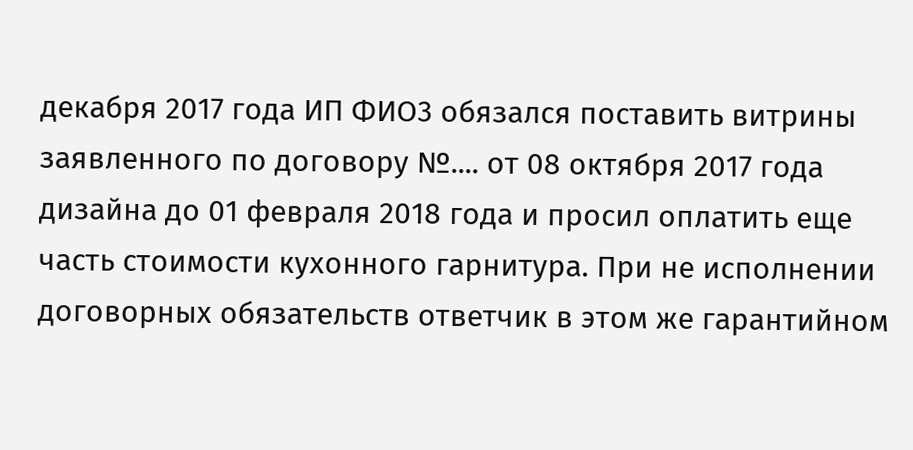декабря 2017 года ИП ФИО3 обязался поставить витрины заявленного по договору №.... от 08 октября 2017 года дизайна до 01 февраля 2018 года и просил оплатить еще часть стоимости кухонного гарнитура. При не исполнении договорных обязательств ответчик в этом же гарантийном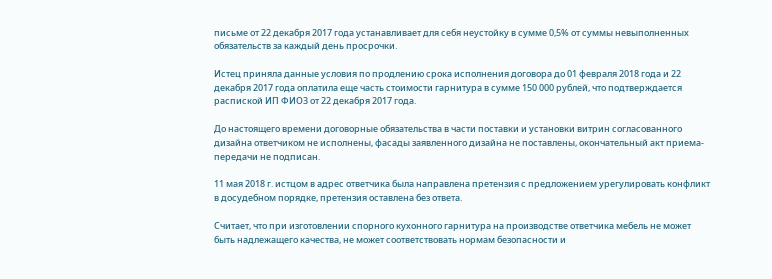письме от 22 декабря 2017 года устанавливает для себя неустойку в сумме 0,5% от суммы невыполненных обязательств за каждый день просрочки.

Истец приняла данные условия по продлению срока исполнения договора до 01 февраля 2018 года и 22 декабря 2017 года оплатила еще часть стоимости гарнитура в сумме 150 000 рублей, что подтверждается распиской ИП ФИО3 от 22 декабря 2017 года.

До настоящего времени договорные обязательства в части поставки и установки витрин согласованного дизайна ответчиком не исполнены, фасады заявленного дизайна не поставлены, окончательный акт приема-передачи не подписан.

11 мая 2018 г. истцом в адрес ответчика была направлена претензия с предложением урегулировать конфликт в досудебном порядке, претензия оставлена без ответа.

Считает, что при изготовлении спорного кухонного гарнитура на производстве ответчика мебель не может быть надлежащего качества, не может соответствовать нормам безопасности и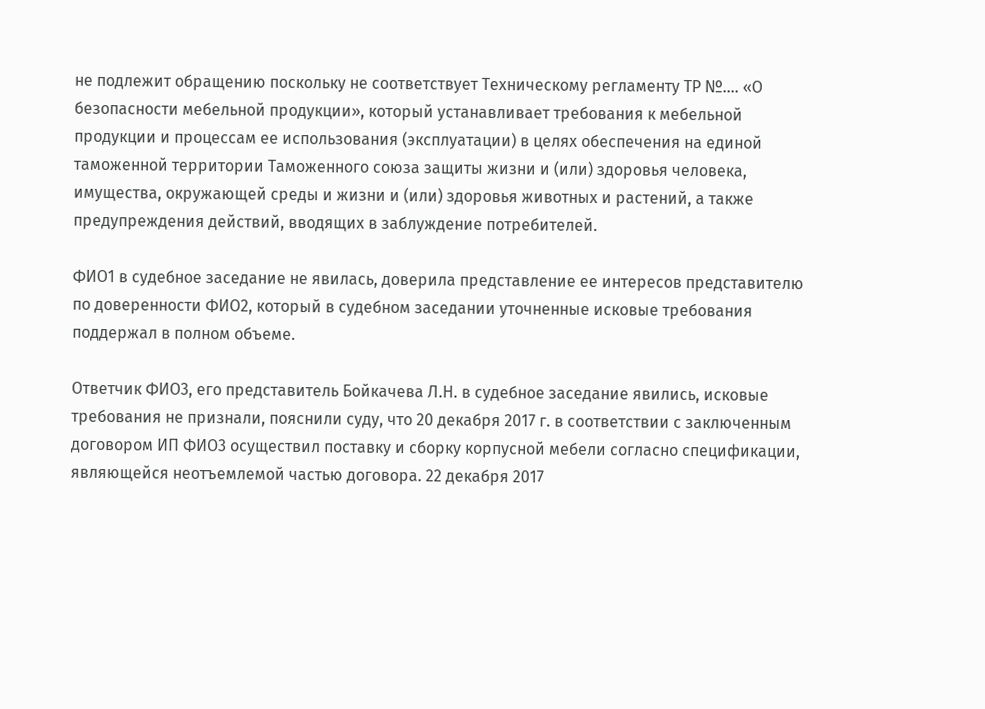не подлежит обращению поскольку не соответствует Техническому регламенту ТР №.... «О безопасности мебельной продукции», который устанавливает требования к мебельной продукции и процессам ее использования (эксплуатации) в целях обеспечения на единой таможенной территории Таможенного союза защиты жизни и (или) здоровья человека, имущества, окружающей среды и жизни и (или) здоровья животных и растений, а также предупреждения действий, вводящих в заблуждение потребителей.

ФИО1 в судебное заседание не явилась, доверила представление ее интересов представителю по доверенности ФИО2, который в судебном заседании уточненные исковые требования поддержал в полном объеме.

Ответчик ФИО3, его представитель Бойкачева Л.Н. в судебное заседание явились, исковые требования не признали, пояснили суду, что 20 декабря 2017 г. в соответствии с заключенным договором ИП ФИО3 осуществил поставку и сборку корпусной мебели согласно спецификации, являющейся неотъемлемой частью договора. 22 декабря 2017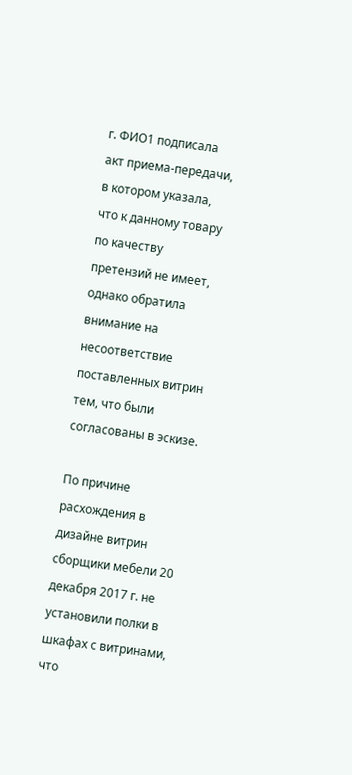г. ФИО1 подписала акт приема-передачи, в котором указала, что к данному товару по качеству претензий не имеет, однако обратила внимание на несоответствие поставленных витрин тем, что были согласованы в эскизе.

По причине расхождения в дизайне витрин сборщики мебели 20 декабря 2017 г. не установили полки в шкафах с витринами, что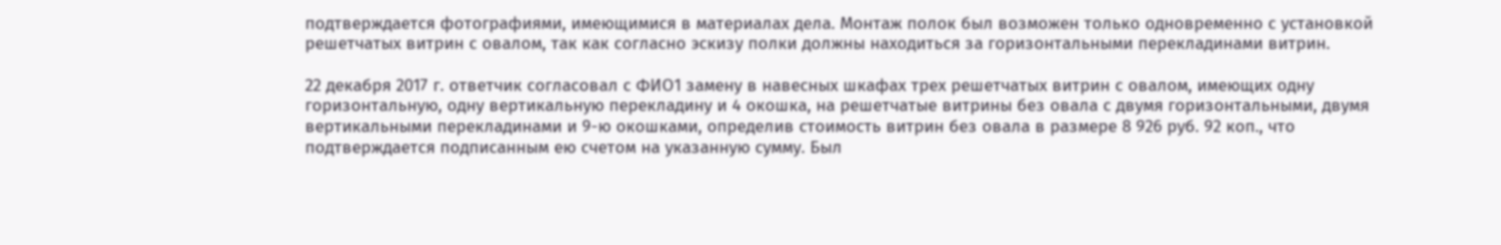подтверждается фотографиями, имеющимися в материалах дела. Монтаж полок был возможен только одновременно с установкой решетчатых витрин с овалом, так как согласно эскизу полки должны находиться за горизонтальными перекладинами витрин.

22 декабря 2017 г. ответчик согласовал с ФИО1 замену в навесных шкафах трех решетчатых витрин с овалом, имеющих одну горизонтальную, одну вертикальную перекладину и 4 окошка, на решетчатые витрины без овала с двумя горизонтальными, двумя вертикальными перекладинами и 9-ю окошками, определив стоимость витрин без овала в размере 8 926 руб. 92 коп., что подтверждается подписанным ею счетом на указанную сумму. Был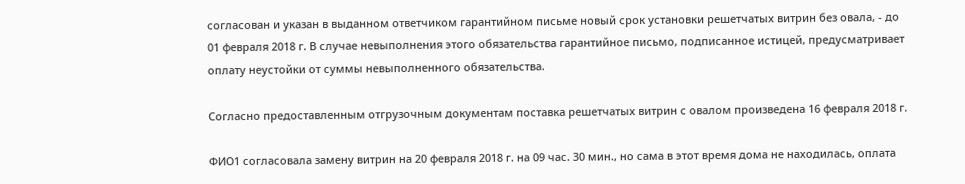согласован и указан в выданном ответчиком гарантийном письме новый срок установки решетчатых витрин без овала, - до 01 февраля 2018 г. В случае невыполнения этого обязательства гарантийное письмо, подписанное истицей, предусматривает оплату неустойки от суммы невыполненного обязательства.

Согласно предоставленным отгрузочным документам поставка решетчатых витрин с овалом произведена 16 февраля 2018 г.

ФИО1 согласовала замену витрин на 20 февраля 2018 г. на 09 час. 30 мин., но сама в этот время дома не находилась, оплата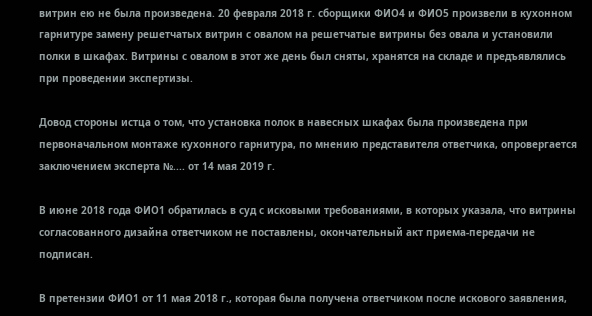витрин ею не была произведена. 20 февраля 2018 г. сборщики ФИО4 и ФИО5 произвели в кухонном гарнитуре замену решетчатых витрин с овалом на решетчатые витрины без овала и установили полки в шкафах. Витрины с овалом в этот же день был сняты, хранятся на складе и предъявлялись при проведении экспертизы.

Довод стороны истца о том, что установка полок в навесных шкафах была произведена при первоначальном монтаже кухонного гарнитура, по мнению представителя ответчика, опровергается заключением эксперта №.... от 14 мая 2019 г.

В июне 2018 года ФИО1 обратилась в суд с исковыми требованиями, в которых указала, что витрины согласованного дизайна ответчиком не поставлены, окончательный акт приема-передачи не подписан.

В претензии ФИО1 от 11 мая 2018 г., которая была получена ответчиком после искового заявления,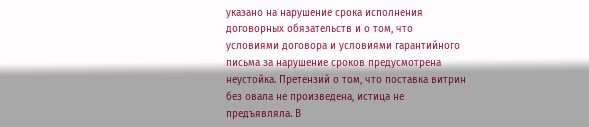указано на нарушение срока исполнения договорных обязательств и о том, что условиями договора и условиями гарантийного письма за нарушение сроков предусмотрена неустойка. Претензий о том, что поставка витрин без овала не произведена, истица не предъявляла. В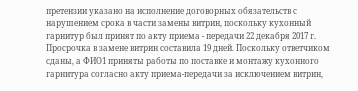претензии указано на исполнение договорных обязательств с нарушением срока в части замены витрин, поскольку кухонный гарнитур был принят по акту приема - передачи 22 декабря 2017 г. Просрочка в замене витрин составила 19 дней. Поскольку ответчиком сданы, а ФИО1 приняты работы по поставке и монтажу кухонного гарнитура согласно акту приема-передачи за исключением витрин,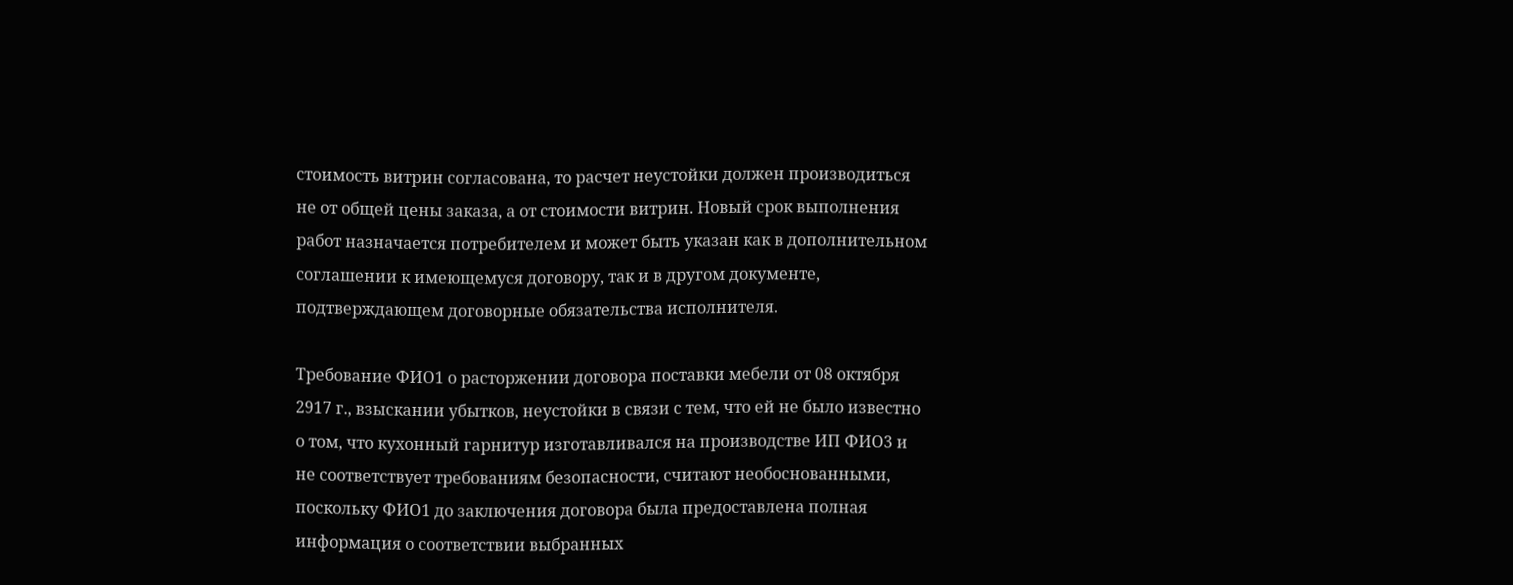стоимость витрин согласована, то расчет неустойки должен производиться не от общей цены заказа, а от стоимости витрин. Новый срок выполнения работ назначается потребителем и может быть указан как в дополнительном соглашении к имеющемуся договору, так и в другом документе, подтверждающем договорные обязательства исполнителя.

Требование ФИО1 о расторжении договора поставки мебели от 08 октября 2917 г., взыскании убытков, неустойки в связи с тем, что ей не было известно о том, что кухонный гарнитур изготавливался на производстве ИП ФИО3 и не соответствует требованиям безопасности, считают необоснованными, поскольку ФИО1 до заключения договора была предоставлена полная информация о соответствии выбранных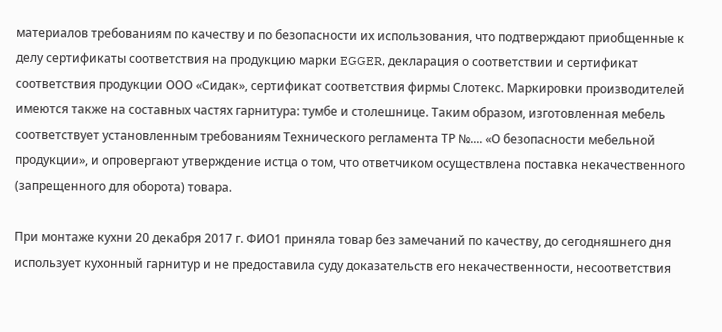материалов требованиям по качеству и по безопасности их использования, что подтверждают приобщенные к делу сертификаты соответствия на продукцию марки EGGER, декларация о соответствии и сертификат соответствия продукции ООО «Сидак», сертификат соответствия фирмы Слотекс. Маркировки производителей имеются также на составных частях гарнитура: тумбе и столешнице. Таким образом, изготовленная мебель соответствует установленным требованиям Технического регламента ТР №.... «О безопасности мебельной продукции», и опровергают утверждение истца о том, что ответчиком осуществлена поставка некачественного (запрещенного для оборота) товара.

При монтаже кухни 20 декабря 2017 г. ФИО1 приняла товар без замечаний по качеству, до сегодняшнего дня использует кухонный гарнитур и не предоставила суду доказательств его некачественности, несоответствия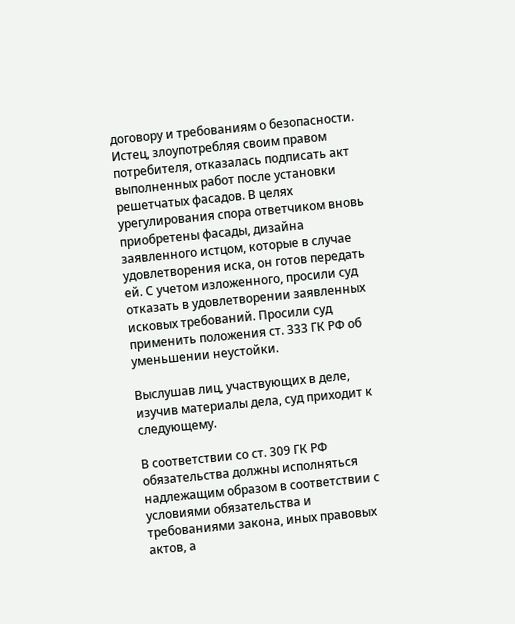договору и требованиям о безопасности. Истец, злоупотребляя своим правом потребителя, отказалась подписать акт выполненных работ после установки решетчатых фасадов. В целях урегулирования спора ответчиком вновь приобретены фасады, дизайна заявленного истцом, которые в случае удовлетворения иска, он готов передать ей. С учетом изложенного, просили суд отказать в удовлетворении заявленных исковых требований. Просили суд применить положения ст. 333 ГК РФ об уменьшении неустойки.

Выслушав лиц, участвующих в деле, изучив материалы дела, суд приходит к следующему.

В соответствии со ст. 309 ГК РФ обязательства должны исполняться надлежащим образом в соответствии с условиями обязательства и требованиями закона, иных правовых актов, а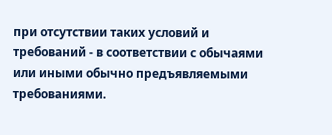при отсутствии таких условий и требований - в соответствии с обычаями или иными обычно предъявляемыми требованиями.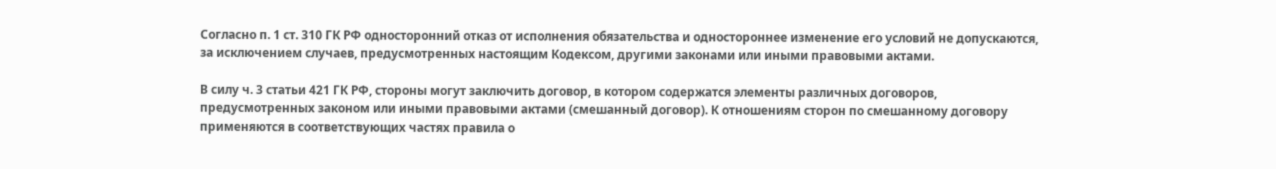Согласно п. 1 ст. 310 ГК РФ односторонний отказ от исполнения обязательства и одностороннее изменение его условий не допускаются, за исключением случаев, предусмотренных настоящим Кодексом, другими законами или иными правовыми актами.

В силу ч. 3 статьи 421 ГК РФ, стороны могут заключить договор, в котором содержатся элементы различных договоров, предусмотренных законом или иными правовыми актами (смешанный договор). К отношениям сторон по смешанному договору применяются в соответствующих частях правила о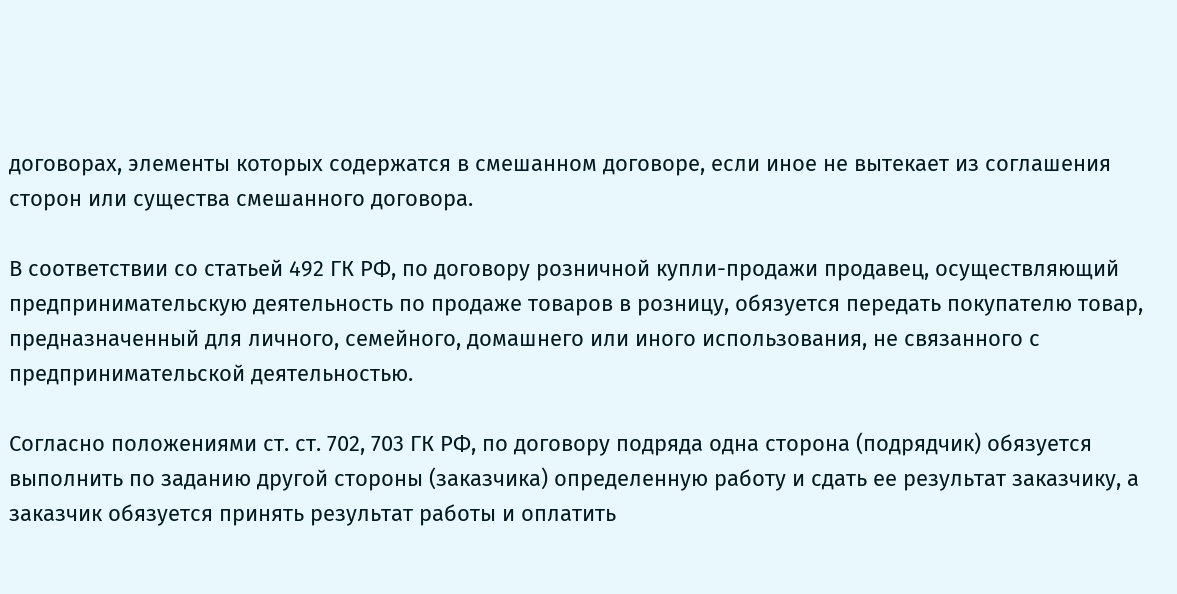договорах, элементы которых содержатся в смешанном договоре, если иное не вытекает из соглашения сторон или существа смешанного договора.

В соответствии со статьей 492 ГК РФ, по договору розничной купли-продажи продавец, осуществляющий предпринимательскую деятельность по продаже товаров в розницу, обязуется передать покупателю товар, предназначенный для личного, семейного, домашнего или иного использования, не связанного с предпринимательской деятельностью.

Согласно положениями ст. ст. 702, 703 ГК РФ, по договору подряда одна сторона (подрядчик) обязуется выполнить по заданию другой стороны (заказчика) определенную работу и сдать ее результат заказчику, а заказчик обязуется принять результат работы и оплатить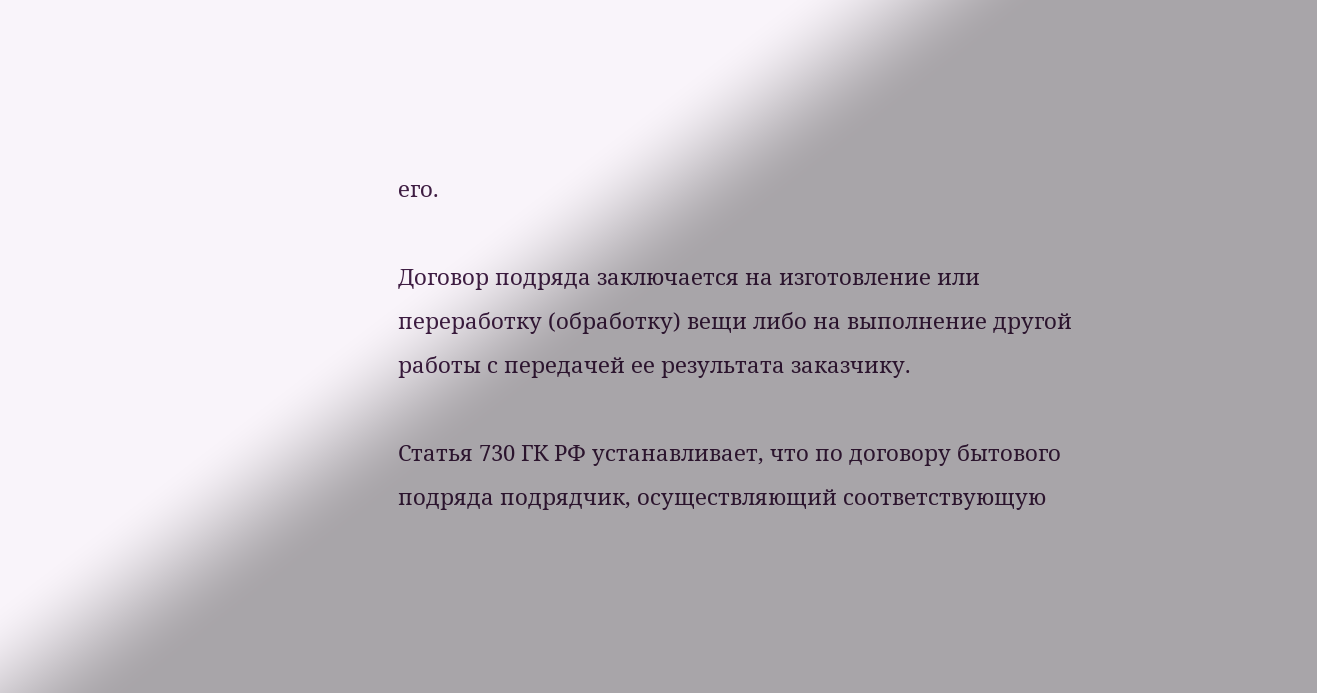его.

Договор подряда заключается на изготовление или переработку (обработку) вещи либо на выполнение другой работы с передачей ее результата заказчику.

Статья 730 ГК РФ устанавливает, что по договору бытового подряда подрядчик, осуществляющий соответствующую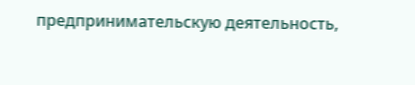предпринимательскую деятельность,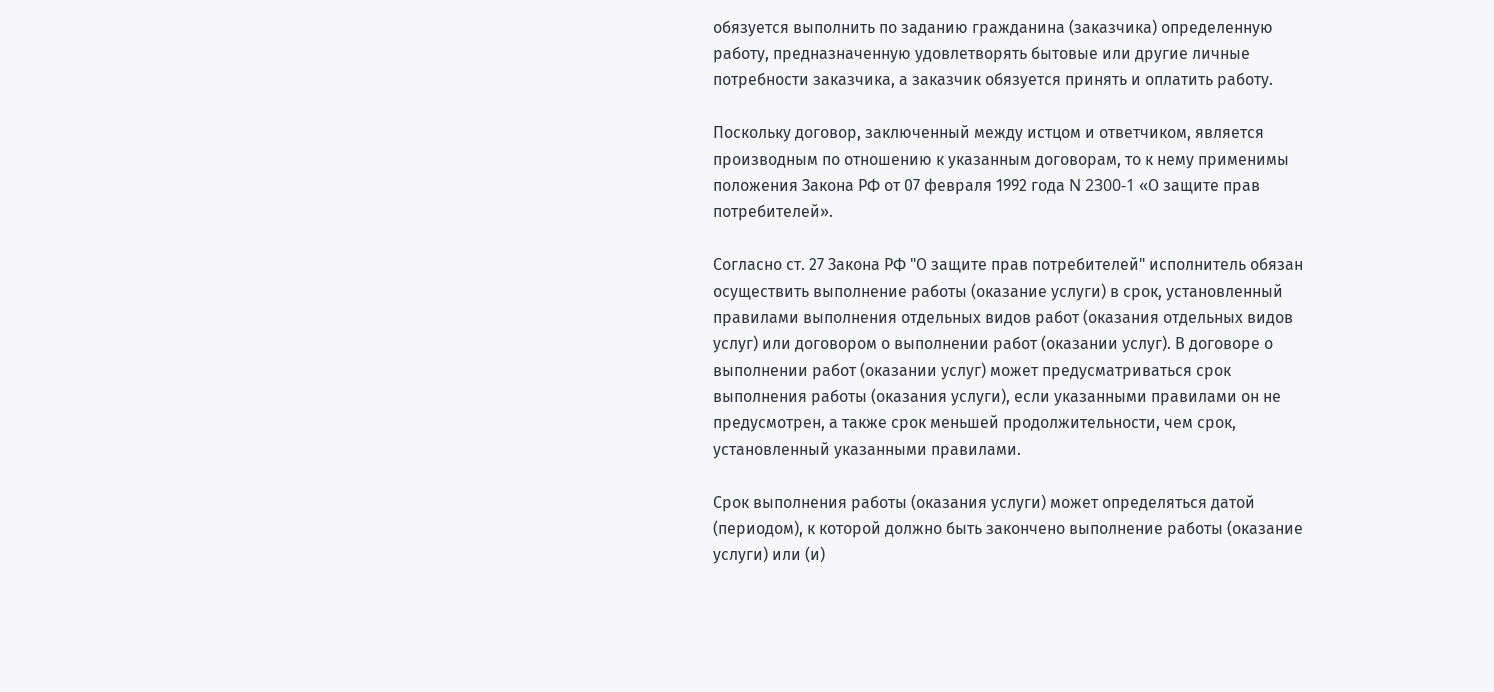обязуется выполнить по заданию гражданина (заказчика) определенную работу, предназначенную удовлетворять бытовые или другие личные потребности заказчика, а заказчик обязуется принять и оплатить работу.

Поскольку договор, заключенный между истцом и ответчиком, является производным по отношению к указанным договорам, то к нему применимы положения Закона РФ от 07 февраля 1992 года N 2300-1 «О защите прав потребителей».

Согласно ст. 27 Закона РФ "О защите прав потребителей" исполнитель обязан осуществить выполнение работы (оказание услуги) в срок, установленный правилами выполнения отдельных видов работ (оказания отдельных видов услуг) или договором о выполнении работ (оказании услуг). В договоре о выполнении работ (оказании услуг) может предусматриваться срок выполнения работы (оказания услуги), если указанными правилами он не предусмотрен, а также срок меньшей продолжительности, чем срок, установленный указанными правилами.

Срок выполнения работы (оказания услуги) может определяться датой (периодом), к которой должно быть закончено выполнение работы (оказание услуги) или (и)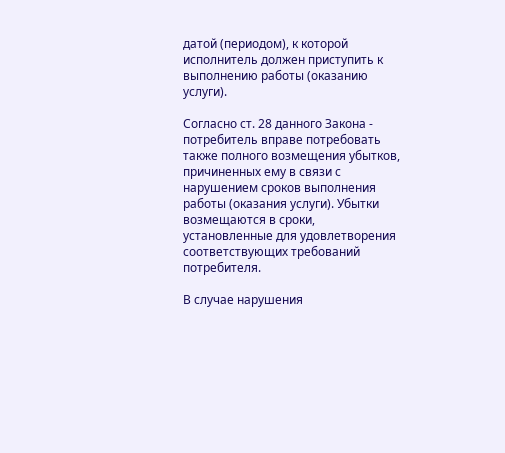датой (периодом), к которой исполнитель должен приступить к выполнению работы (оказанию услуги).

Согласно ст. 28 данного Закона - потребитель вправе потребовать также полного возмещения убытков, причиненных ему в связи с нарушением сроков выполнения работы (оказания услуги). Убытки возмещаются в сроки, установленные для удовлетворения соответствующих требований потребителя.

В случае нарушения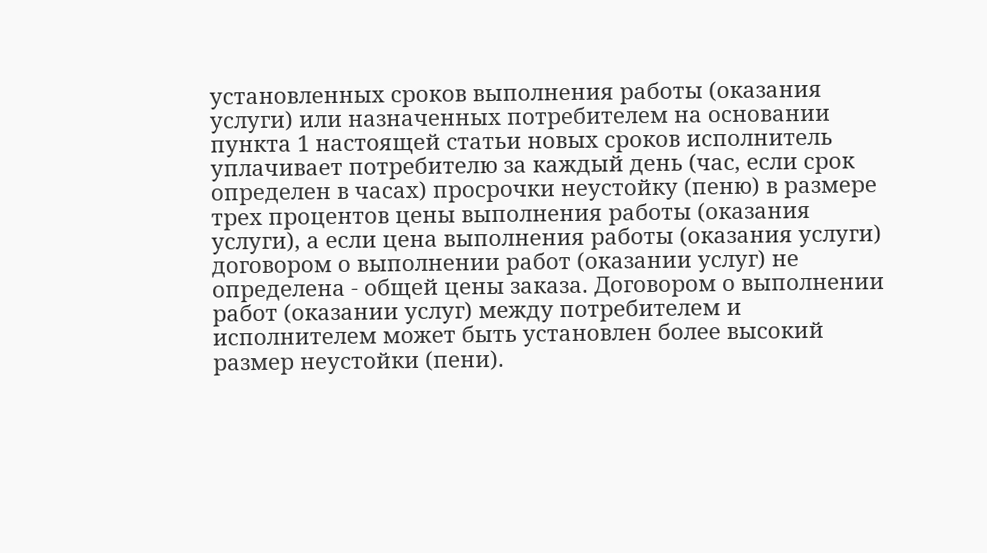установленных сроков выполнения работы (оказания услуги) или назначенных потребителем на основании пункта 1 настоящей статьи новых сроков исполнитель уплачивает потребителю за каждый день (час, если срок определен в часах) просрочки неустойку (пеню) в размере трех процентов цены выполнения работы (оказания услуги), а если цена выполнения работы (оказания услуги) договором о выполнении работ (оказании услуг) не определена - общей цены заказа. Договором о выполнении работ (оказании услуг) между потребителем и исполнителем может быть установлен более высокий размер неустойки (пени).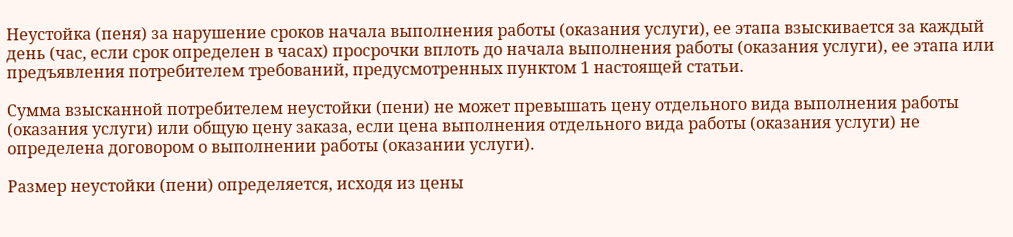Неустойка (пеня) за нарушение сроков начала выполнения работы (оказания услуги), ее этапа взыскивается за каждый день (час, если срок определен в часах) просрочки вплоть до начала выполнения работы (оказания услуги), ее этапа или предъявления потребителем требований, предусмотренных пунктом 1 настоящей статьи.

Сумма взысканной потребителем неустойки (пени) не может превышать цену отдельного вида выполнения работы (оказания услуги) или общую цену заказа, если цена выполнения отдельного вида работы (оказания услуги) не определена договором о выполнении работы (оказании услуги).

Размер неустойки (пени) определяется, исходя из цены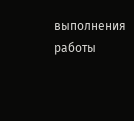выполнения работы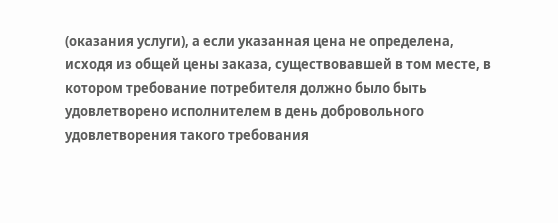(оказания услуги), а если указанная цена не определена, исходя из общей цены заказа, существовавшей в том месте, в котором требование потребителя должно было быть удовлетворено исполнителем в день добровольного удовлетворения такого требования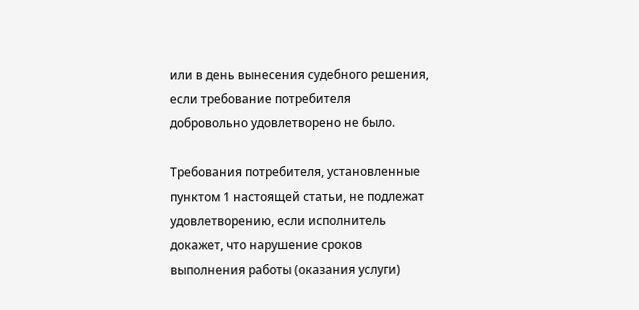или в день вынесения судебного решения, если требование потребителя добровольно удовлетворено не было.

Требования потребителя, установленные пунктом 1 настоящей статьи, не подлежат удовлетворению, если исполнитель докажет, что нарушение сроков выполнения работы (оказания услуги)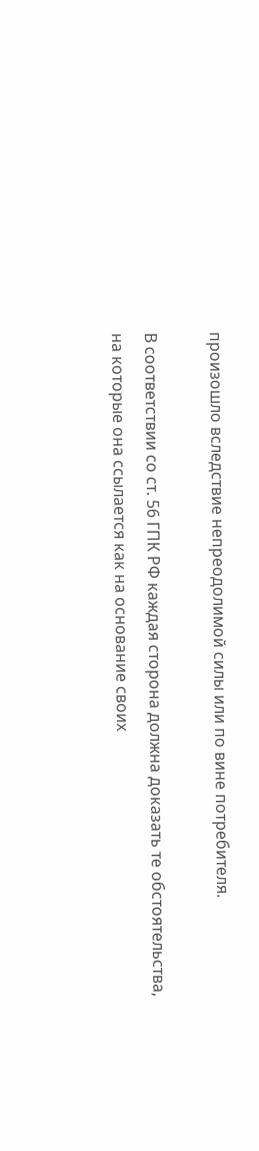произошло вследствие непреодолимой силы или по вине потребителя.

В соответствии со ст. 56 ГПК РФ каждая сторона должна доказать те обстоятельства, на которые она ссылается как на основание своих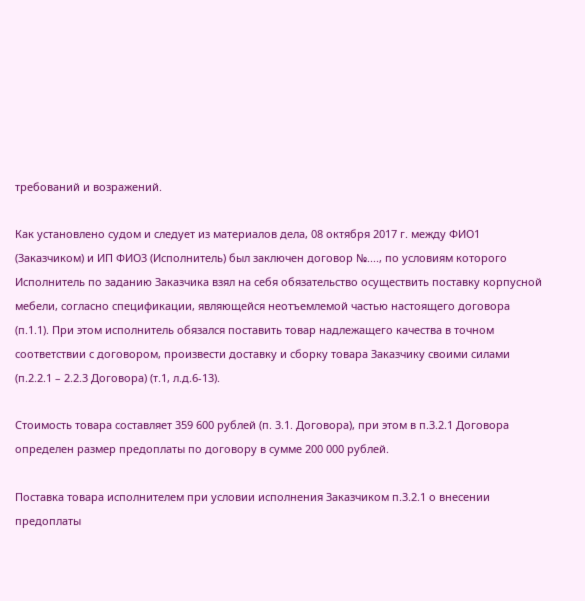требований и возражений.

Как установлено судом и следует из материалов дела, 08 октября 2017 г. между ФИО1 (Заказчиком) и ИП ФИО3 (Исполнитель) был заключен договор №...., по условиям которого Исполнитель по заданию Заказчика взял на себя обязательство осуществить поставку корпусной мебели, согласно спецификации, являющейся неотъемлемой частью настоящего договора (п.1.1). При этом исполнитель обязался поставить товар надлежащего качества в точном соответствии с договором, произвести доставку и сборку товара Заказчику своими силами (п.2.2.1 – 2.2.3 Договора) (т.1, л.д.6-13).

Стоимость товара составляет 359 600 рублей (п. 3.1. Договора), при этом в п.3.2.1 Договора определен размер предоплаты по договору в сумме 200 000 рублей.

Поставка товара исполнителем при условии исполнения Заказчиком п.3.2.1 о внесении предоплаты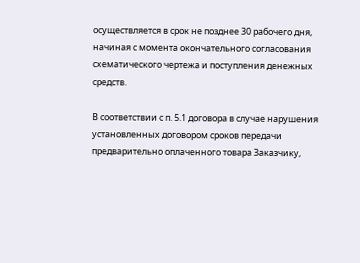осуществляется в срок не позднее 30 рабочего дня, начиная с момента окончательного согласования схематического чертежа и поступления денежных средств.

В соответствии с п. 5.1 договора в случае нарушения установленных договором сроков передачи предварительно оплаченного товара Заказчику,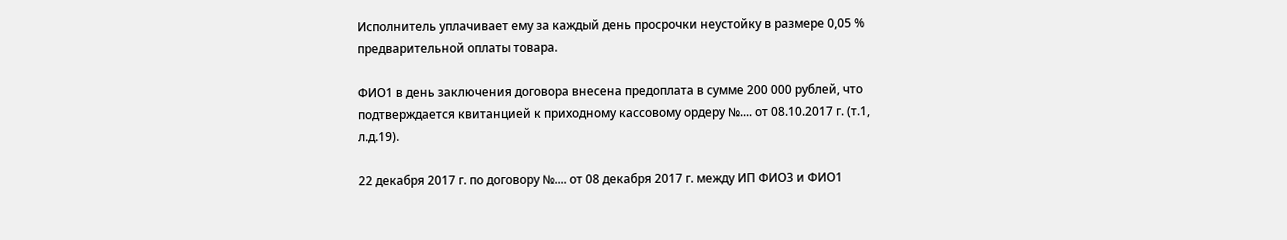Исполнитель уплачивает ему за каждый день просрочки неустойку в размере 0,05 % предварительной оплаты товара.

ФИО1 в день заключения договора внесена предоплата в сумме 200 000 рублей, что подтверждается квитанцией к приходному кассовому ордеру №.... от 08.10.2017 г. (т.1, л.д.19).

22 декабря 2017 г. по договору №.... от 08 декабря 2017 г. между ИП ФИО3 и ФИО1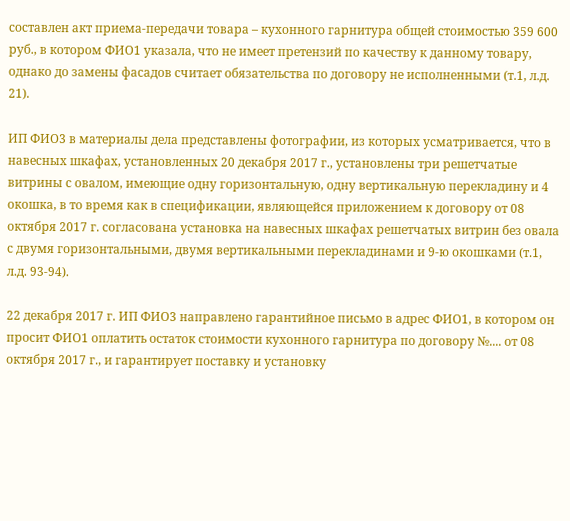составлен акт приема-передачи товара – кухонного гарнитура общей стоимостью 359 600 руб., в котором ФИО1 указала, что не имеет претензий по качеству к данному товару, однако до замены фасадов считает обязательства по договору не исполненными (т.1, л.д. 21).

ИП ФИО3 в материалы дела представлены фотографии, из которых усматривается, что в навесных шкафах, установленных 20 декабря 2017 г., установлены три решетчатые витрины с овалом, имеющие одну горизонтальную, одну вертикальную перекладину и 4 окошка, в то время как в спецификации, являющейся приложением к договору от 08 октября 2017 г. согласована установка на навесных шкафах решетчатых витрин без овала с двумя горизонтальными, двумя вертикальными перекладинами и 9-ю окошками (т.1, л.д. 93-94).

22 декабря 2017 г. ИП ФИО3 направлено гарантийное письмо в адрес ФИО1, в котором он просит ФИО1 оплатить остаток стоимости кухонного гарнитура по договору №.... от 08 октября 2017 г., и гарантирует поставку и установку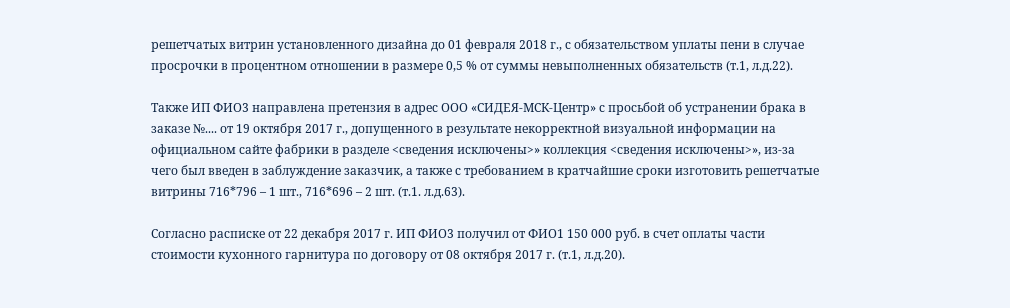решетчатых витрин установленного дизайна до 01 февраля 2018 г., с обязательством уплаты пени в случае просрочки в процентном отношении в размере 0,5 % от суммы невыполненных обязательств (т.1, л.д.22).

Также ИП ФИО3 направлена претензия в адрес ООО «СИДЕЯ-МСК-Центр» с просьбой об устранении брака в заказе №.... от 19 октября 2017 г., допущенного в результате некорректной визуальной информации на официальном сайте фабрики в разделе <сведения исключены>» коллекция <сведения исключены>», из-за чего был введен в заблуждение заказчик, а также с требованием в кратчайшие сроки изготовить решетчатые витрины 716*796 – 1 шт., 716*696 – 2 шт. (т.1. л.д.63).

Согласно расписке от 22 декабря 2017 г. ИП ФИО3 получил от ФИО1 150 000 руб. в счет оплаты части стоимости кухонного гарнитура по договору от 08 октября 2017 г. (т.1, л.д.20).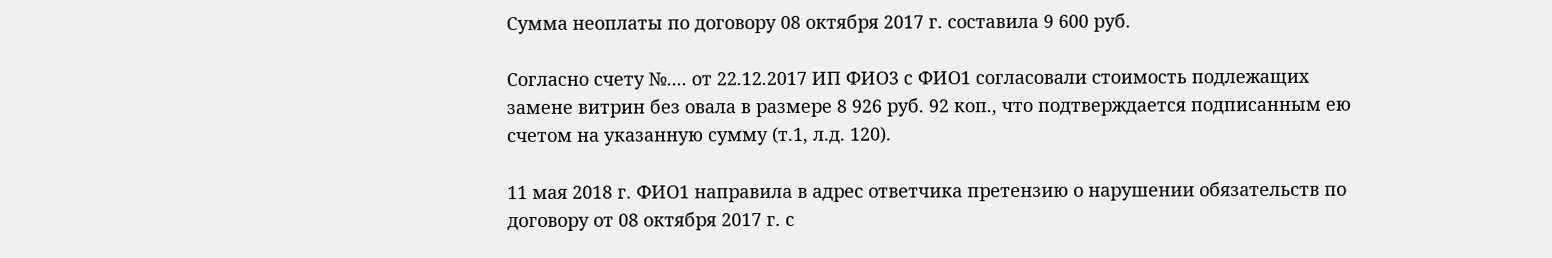Сумма неоплаты по договору 08 октября 2017 г. составила 9 600 руб.

Согласно счету №.... от 22.12.2017 ИП ФИО3 с ФИО1 согласовали стоимость подлежащих замене витрин без овала в размере 8 926 руб. 92 коп., что подтверждается подписанным ею счетом на указанную сумму (т.1, л.д. 120).

11 мая 2018 г. ФИО1 направила в адрес ответчика претензию о нарушении обязательств по договору от 08 октября 2017 г. с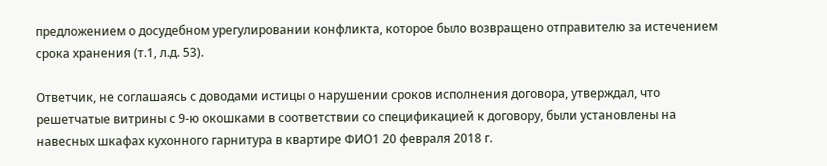предложением о досудебном урегулировании конфликта, которое было возвращено отправителю за истечением срока хранения (т.1, л.д. 53).

Ответчик, не соглашаясь с доводами истицы о нарушении сроков исполнения договора, утверждал, что решетчатые витрины с 9-ю окошками в соответствии со спецификацией к договору, были установлены на навесных шкафах кухонного гарнитура в квартире ФИО1 20 февраля 2018 г.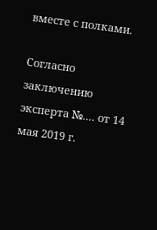вместе с полками.

Согласно заключению эксперта №.... от 14 мая 2019 г.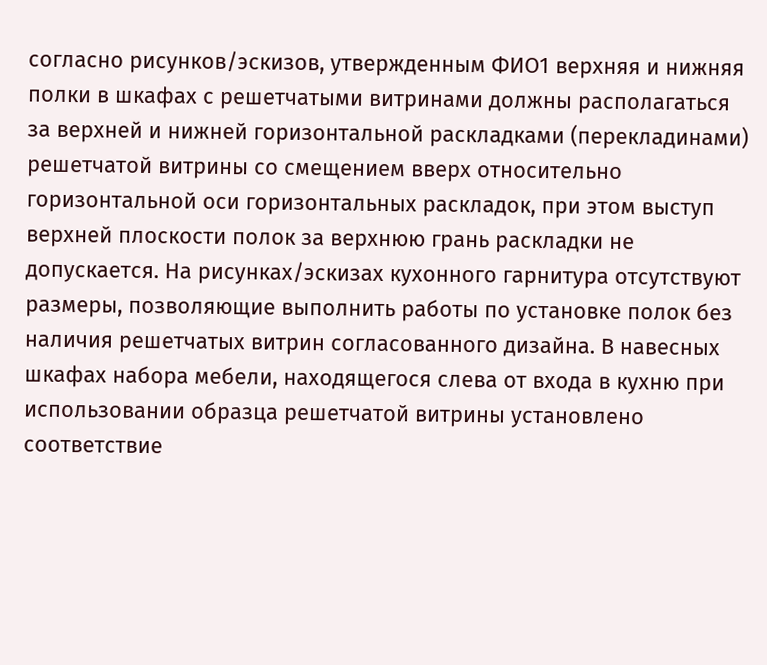согласно рисунков/эскизов, утвержденным ФИО1 верхняя и нижняя полки в шкафах с решетчатыми витринами должны располагаться за верхней и нижней горизонтальной раскладками (перекладинами) решетчатой витрины со смещением вверх относительно горизонтальной оси горизонтальных раскладок, при этом выступ верхней плоскости полок за верхнюю грань раскладки не допускается. На рисунках/эскизах кухонного гарнитура отсутствуют размеры, позволяющие выполнить работы по установке полок без наличия решетчатых витрин согласованного дизайна. В навесных шкафах набора мебели, находящегося слева от входа в кухню при использовании образца решетчатой витрины установлено соответствие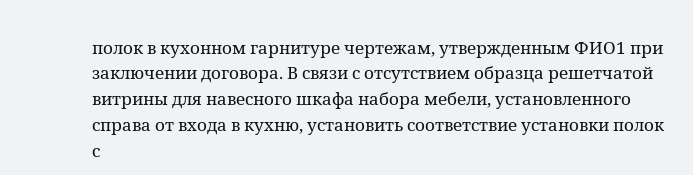полок в кухонном гарнитуре чертежам, утвержденным ФИО1 при заключении договора. В связи с отсутствием образца решетчатой витрины для навесного шкафа набора мебели, установленного справа от входа в кухню, установить соответствие установки полок с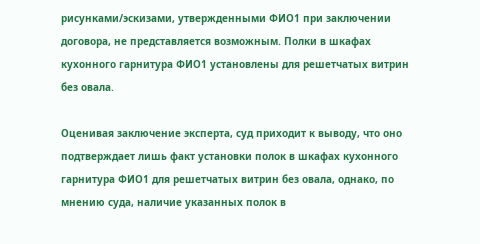рисунками/эскизами, утвержденными ФИО1 при заключении договора, не представляется возможным. Полки в шкафах кухонного гарнитура ФИО1 установлены для решетчатых витрин без овала.

Оценивая заключение эксперта, суд приходит к выводу, что оно подтверждает лишь факт установки полок в шкафах кухонного гарнитура ФИО1 для решетчатых витрин без овала, однако, по мнению суда, наличие указанных полок в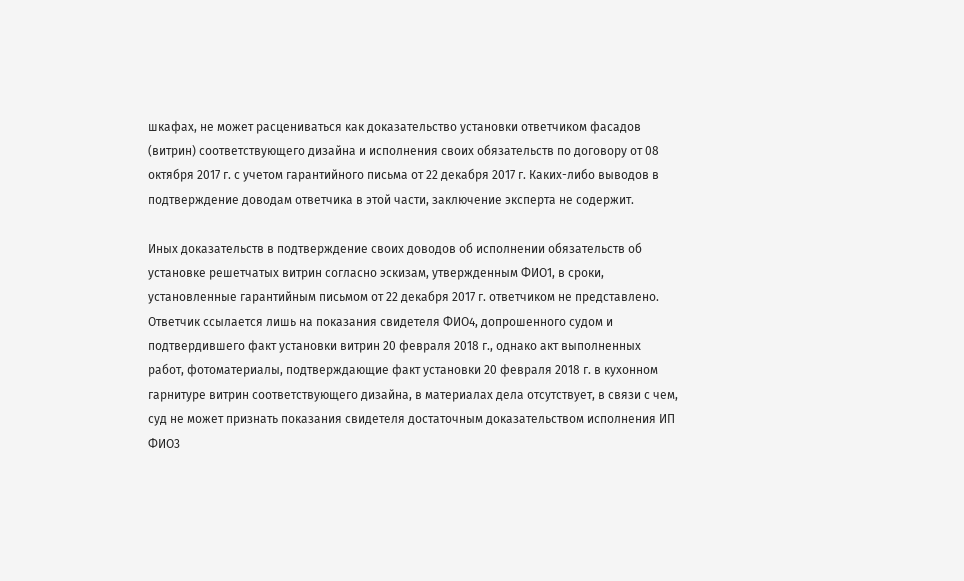шкафах, не может расцениваться как доказательство установки ответчиком фасадов (витрин) соответствующего дизайна и исполнения своих обязательств по договору от 08 октября 2017 г. с учетом гарантийного письма от 22 декабря 2017 г. Каких-либо выводов в подтверждение доводам ответчика в этой части, заключение эксперта не содержит.

Иных доказательств в подтверждение своих доводов об исполнении обязательств об установке решетчатых витрин согласно эскизам, утвержденным ФИО1, в сроки, установленные гарантийным письмом от 22 декабря 2017 г. ответчиком не представлено. Ответчик ссылается лишь на показания свидетеля ФИО4, допрошенного судом и подтвердившего факт установки витрин 20 февраля 2018 г., однако акт выполненных работ, фотоматериалы, подтверждающие факт установки 20 февраля 2018 г. в кухонном гарнитуре витрин соответствующего дизайна, в материалах дела отсутствует, в связи с чем, суд не может признать показания свидетеля достаточным доказательством исполнения ИП ФИО3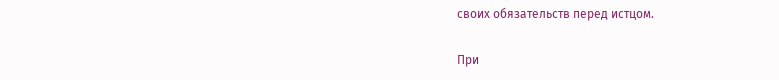своих обязательств перед истцом.

При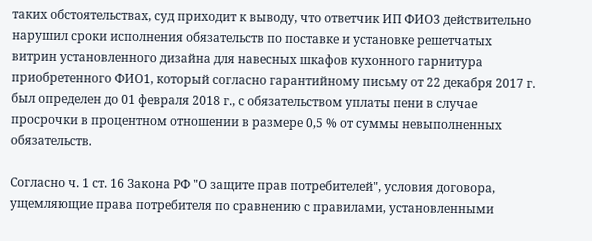таких обстоятельствах, суд приходит к выводу, что ответчик ИП ФИО3 действительно нарушил сроки исполнения обязательств по поставке и установке решетчатых витрин установленного дизайна для навесных шкафов кухонного гарнитура приобретенного ФИО1, который согласно гарантийному письму от 22 декабря 2017 г. был определен до 01 февраля 2018 г., с обязательством уплаты пени в случае просрочки в процентном отношении в размере 0,5 % от суммы невыполненных обязательств.

Согласно ч. 1 ст. 16 Закона РФ "О защите прав потребителей", условия договора, ущемляющие права потребителя по сравнению с правилами, установленными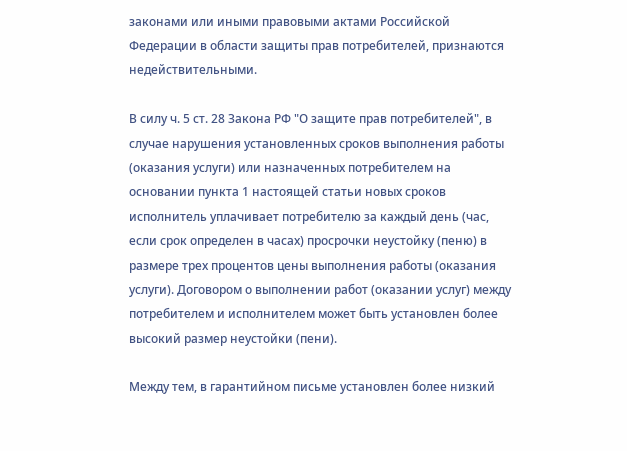законами или иными правовыми актами Российской Федерации в области защиты прав потребителей, признаются недействительными.

В силу ч. 5 ст. 28 Закона РФ "О защите прав потребителей", в случае нарушения установленных сроков выполнения работы (оказания услуги) или назначенных потребителем на основании пункта 1 настоящей статьи новых сроков исполнитель уплачивает потребителю за каждый день (час, если срок определен в часах) просрочки неустойку (пеню) в размере трех процентов цены выполнения работы (оказания услуги). Договором о выполнении работ (оказании услуг) между потребителем и исполнителем может быть установлен более высокий размер неустойки (пени).

Между тем, в гарантийном письме установлен более низкий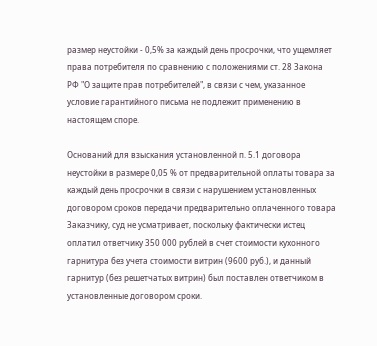размер неустойки - 0,5% за каждый день просрочки, что ущемляет права потребителя по сравнению с положениями ст. 28 Закона РФ "О защите прав потребителей", в связи с чем, указанное условие гарантийного письма не подлежит применению в настоящем споре.

Оснований для взыскания установленной п. 5.1 договора неустойки в размере 0,05 % от предварительной оплаты товара за каждый день просрочки в связи с нарушением установленных договором сроков передачи предварительно оплаченного товара Заказчику, суд не усматривает, поскольку фактически истец оплатил ответчику 350 000 рублей в счет стоимости кухонного гарнитура без учета стоимости витрин (9600 руб.), и данный гарнитур (без решетчатых витрин) был поставлен ответчиком в установленные договором сроки.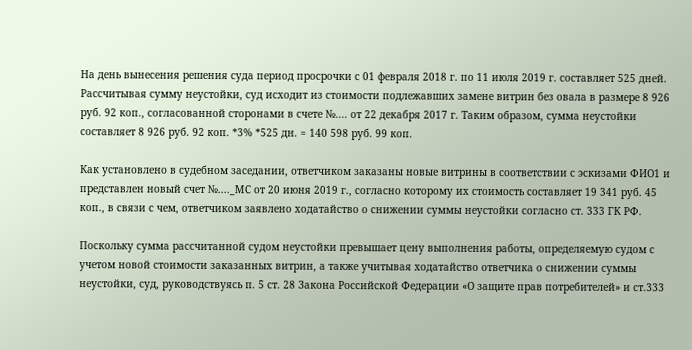На день вынесения решения суда период просрочки с 01 февраля 2018 г. по 11 июля 2019 г. составляет 525 дней. Рассчитывая сумму неустойки, суд исходит из стоимости подлежавших замене витрин без овала в размере 8 926 руб. 92 коп., согласованной сторонами в счете №.... от 22 декабря 2017 г. Таким образом, сумма неустойки составляет 8 926 руб. 92 коп. *3% *525 дн. = 140 598 руб. 99 коп.

Как установлено в судебном заседании, ответчиком заказаны новые витрины в соответствии с эскизами ФИО1 и представлен новый счет №...._МС от 20 июня 2019 г., согласно которому их стоимость составляет 19 341 руб. 45 коп., в связи с чем, ответчиком заявлено ходатайство о снижении суммы неустойки согласно ст. 333 ГК РФ.

Поскольку сумма рассчитанной судом неустойки превышает цену выполнения работы, определяемую судом с учетом новой стоимости заказанных витрин, а также учитывая ходатайство ответчика о снижении суммы неустойки, суд, руководствуясь п. 5 ст. 28 Закона Российской Федерации «О защите прав потребителей» и ст.333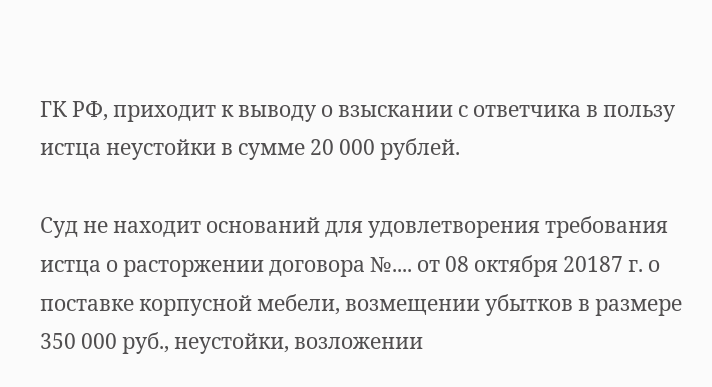ГК РФ, приходит к выводу о взыскании с ответчика в пользу истца неустойки в сумме 20 000 рублей.

Суд не находит оснований для удовлетворения требования истца о расторжении договора №.... от 08 октября 20187 г. о поставке корпусной мебели, возмещении убытков в размере 350 000 руб., неустойки, возложении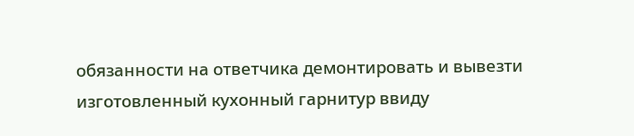обязанности на ответчика демонтировать и вывезти изготовленный кухонный гарнитур ввиду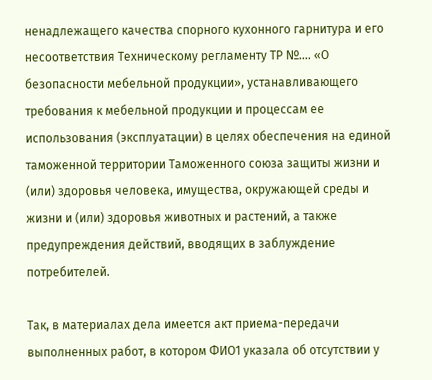ненадлежащего качества спорного кухонного гарнитура и его несоответствия Техническому регламенту ТР №.... «О безопасности мебельной продукции», устанавливающего требования к мебельной продукции и процессам ее использования (эксплуатации) в целях обеспечения на единой таможенной территории Таможенного союза защиты жизни и (или) здоровья человека, имущества, окружающей среды и жизни и (или) здоровья животных и растений, а также предупреждения действий, вводящих в заблуждение потребителей.

Так, в материалах дела имеется акт приема-передачи выполненных работ, в котором ФИО1 указала об отсутствии у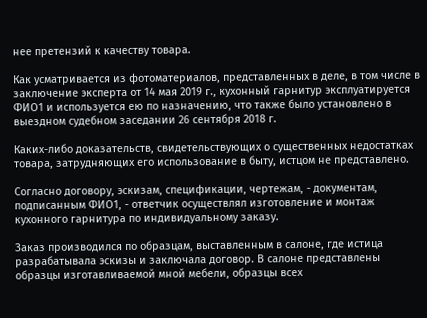нее претензий к качеству товара.

Как усматривается из фотоматериалов, представленных в деле, в том числе в заключение эксперта от 14 мая 2019 г., кухонный гарнитур эксплуатируется ФИО1 и используется ею по назначению, что также было установлено в выездном судебном заседании 26 сентября 2018 г.

Каких-либо доказательств, свидетельствующих о существенных недостатках товара, затрудняющих его использование в быту, истцом не представлено.

Согласно договору, эскизам, спецификации, чертежам, - документам, подписанным ФИО1, - ответчик осуществлял изготовление и монтаж кухонного гарнитура по индивидуальному заказу.

Заказ производился по образцам, выставленным в салоне, где истица разрабатывала эскизы и заключала договор. В салоне представлены образцы изготавливаемой мной мебели, образцы всех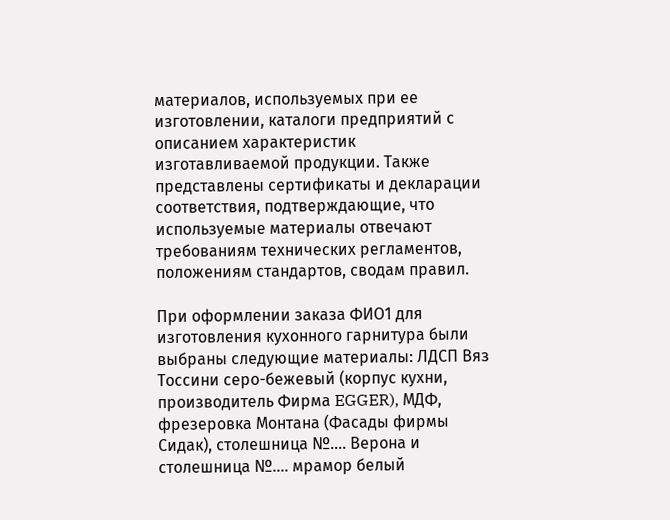материалов, используемых при ее изготовлении, каталоги предприятий с описанием характеристик изготавливаемой продукции. Также представлены сертификаты и декларации соответствия, подтверждающие, что используемые материалы отвечают требованиям технических регламентов, положениям стандартов, сводам правил.

При оформлении заказа ФИО1 для изготовления кухонного гарнитура были выбраны следующие материалы: ЛДСП Вяз Тоссини серо-бежевый (корпус кухни, производитель Фирма EGGER), МДФ, фрезеровка Монтана (Фасады фирмы Сидак), столешница №.... Верона и столешница №.... мрамор белый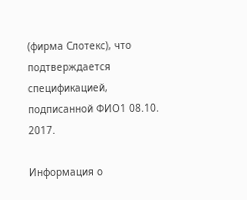(фирма Слотекс), что подтверждается спецификацией, подписанной ФИО1 08.10. 2017.

Информация о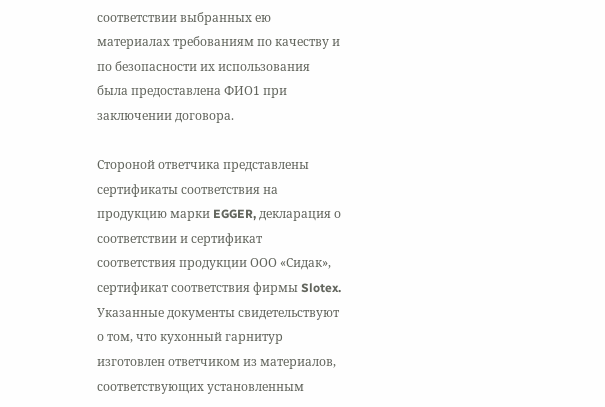соответствии выбранных ею материалах требованиям по качеству и по безопасности их использования была предоставлена ФИО1 при заключении договора.

Стороной ответчика представлены сертификаты соответствия на продукцию марки EGGER, декларация о соответствии и сертификат соответствия продукции ООО «Сидак», сертификат соответствия фирмы Slotex. Указанные документы свидетельствуют о том, что кухонный гарнитур изготовлен ответчиком из материалов, соответствующих установленным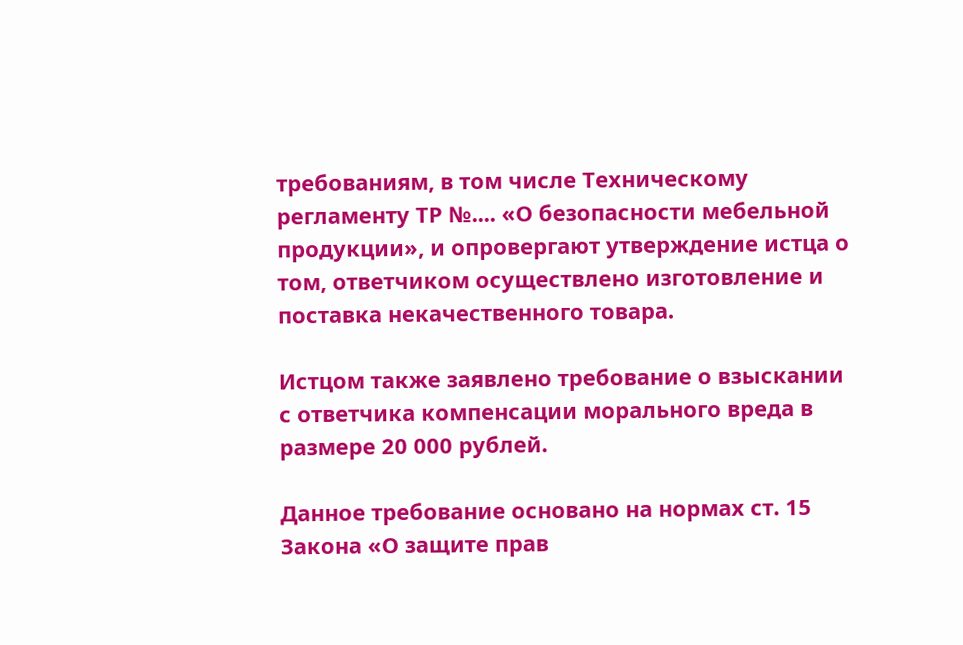требованиям, в том числе Техническому регламенту ТР №.... «О безопасности мебельной продукции», и опровергают утверждение истца о том, ответчиком осуществлено изготовление и поставка некачественного товара.

Истцом также заявлено требование о взыскании с ответчика компенсации морального вреда в размере 20 000 рублей.

Данное требование основано на нормах ст. 15 Закона «О защите прав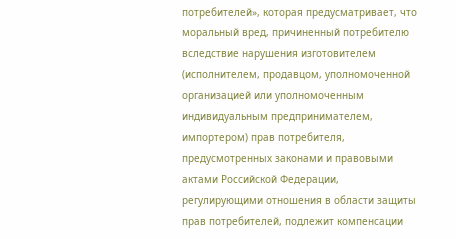потребителей», которая предусматривает, что моральный вред, причиненный потребителю вследствие нарушения изготовителем (исполнителем, продавцом, уполномоченной организацией или уполномоченным индивидуальным предпринимателем, импортером) прав потребителя, предусмотренных законами и правовыми актами Российской Федерации, регулирующими отношения в области защиты прав потребителей, подлежит компенсации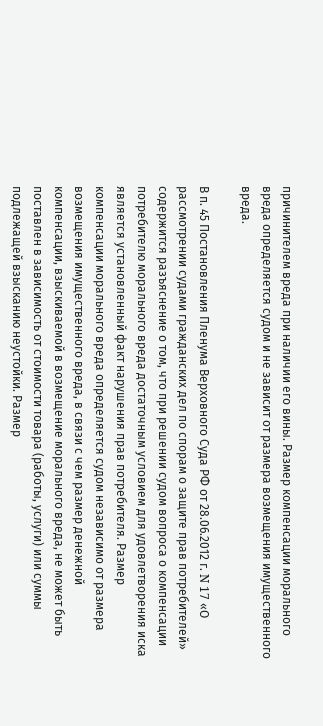причинителем вреда при наличии его вины. Размер компенсации морального вреда определяется судом и не зависит от размера возмещения имущественного вреда.

В п. 45 Постановления Пленума Верховного Суда РФ от 28.06.2012 г. N 17 «О рассмотрении судами гражданских дел по спорам о защите прав потребителей» содержится разъяснение о том, что при решении судом вопроса о компенсации потребителю морального вреда достаточным условием для удовлетворения иска является установленный факт нарушения прав потребителя. Размер компенсации морального вреда определяется судом независимо от размера возмещения имущественного вреда, в связи с чем размер денежной компенсации, взыскиваемой в возмещение морального вреда, не может быть поставлен в зависимость от стоимости товара (работы, услуги) или суммы подлежащей взысканию неустойки. Размер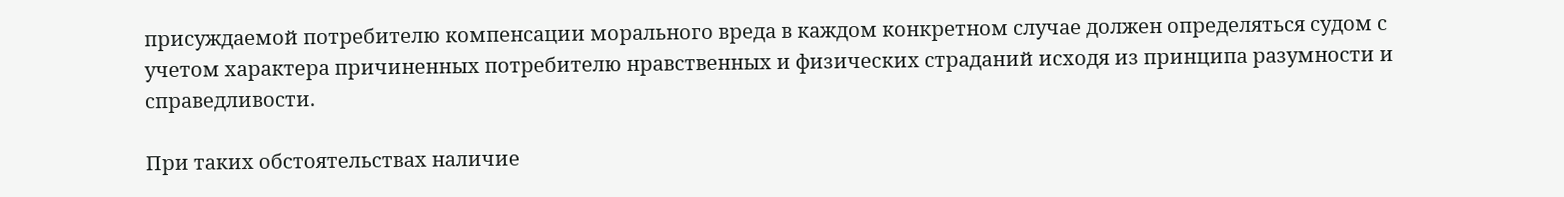присуждаемой потребителю компенсации морального вреда в каждом конкретном случае должен определяться судом с учетом характера причиненных потребителю нравственных и физических страданий исходя из принципа разумности и справедливости.

При таких обстоятельствах наличие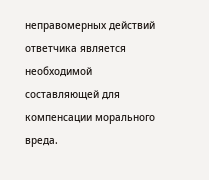неправомерных действий ответчика является необходимой составляющей для компенсации морального вреда.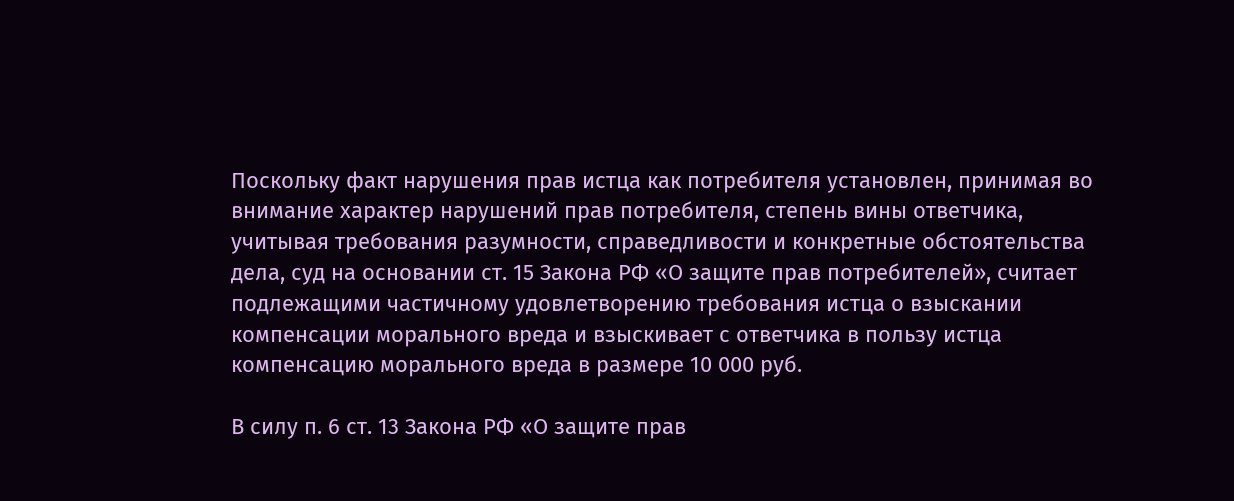Поскольку факт нарушения прав истца как потребителя установлен, принимая во внимание характер нарушений прав потребителя, степень вины ответчика, учитывая требования разумности, справедливости и конкретные обстоятельства дела, суд на основании ст. 15 Закона РФ «О защите прав потребителей», считает подлежащими частичному удовлетворению требования истца о взыскании компенсации морального вреда и взыскивает с ответчика в пользу истца компенсацию морального вреда в размере 10 000 руб.

В силу п. 6 ст. 13 Закона РФ «О защите прав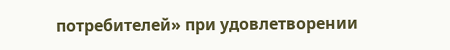потребителей» при удовлетворении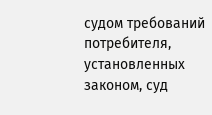судом требований потребителя, установленных законом, суд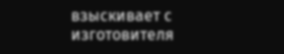взыскивает с изготовителя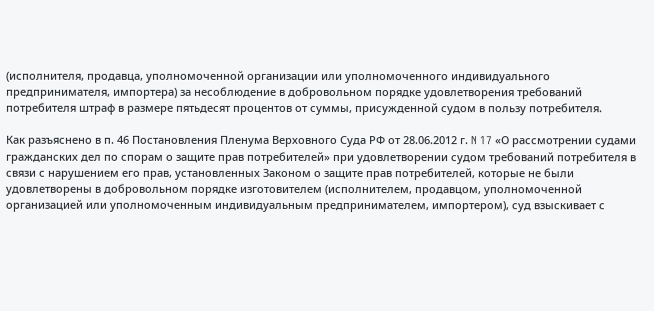(исполнителя, продавца, уполномоченной организации или уполномоченного индивидуального предпринимателя, импортера) за несоблюдение в добровольном порядке удовлетворения требований потребителя штраф в размере пятьдесят процентов от суммы, присужденной судом в пользу потребителя.

Как разъяснено в п. 46 Постановления Пленума Верховного Суда РФ от 28.06.2012 г. N 17 «О рассмотрении судами гражданских дел по спорам о защите прав потребителей» при удовлетворении судом требований потребителя в связи с нарушением его прав, установленных Законом о защите прав потребителей, которые не были удовлетворены в добровольном порядке изготовителем (исполнителем, продавцом, уполномоченной организацией или уполномоченным индивидуальным предпринимателем, импортером), суд взыскивает с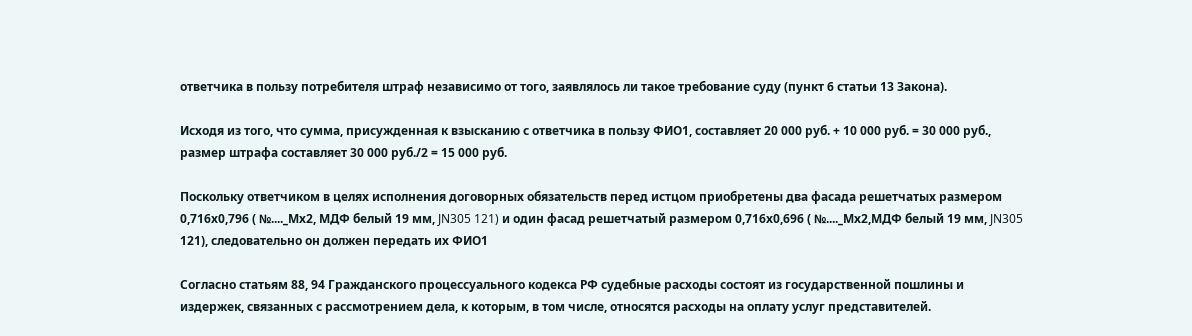ответчика в пользу потребителя штраф независимо от того, заявлялось ли такое требование суду (пункт 6 статьи 13 Закона).

Исходя из того, что сумма, присужденная к взысканию с ответчика в пользу ФИО1, составляет 20 000 руб. + 10 000 руб. = 30 000 руб., размер штрафа составляет 30 000 руб./2 = 15 000 руб.

Поскольку ответчиком в целях исполнения договорных обязательств перед истцом приобретены два фасада решетчатых размером 0,716х0,796 ( №...._Мх2, МДФ белый 19 мм, JN305 121) и один фасад решетчатый размером 0,716х0,696 ( №...._Мх2,МДФ белый 19 мм, JN305 121), следовательно он должен передать их ФИО1

Согласно статьям 88, 94 Гражданского процессуального кодекса РФ судебные расходы состоят из государственной пошлины и издержек, связанных с рассмотрением дела, к которым, в том числе, относятся расходы на оплату услуг представителей.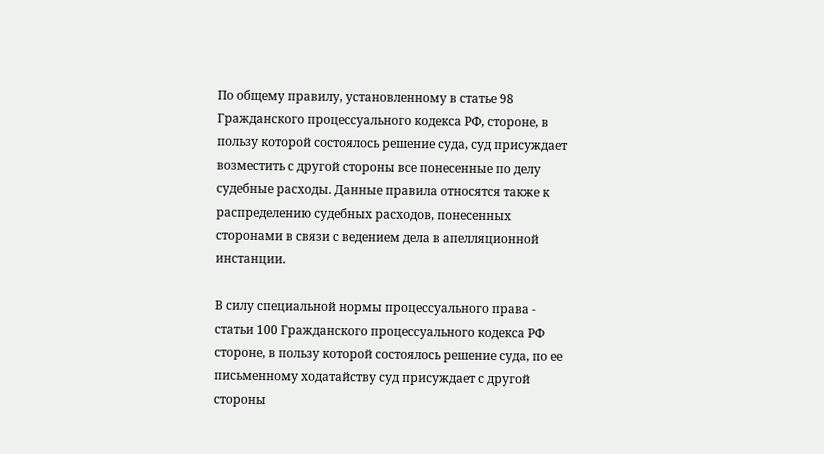По общему правилу, установленному в статье 98 Гражданского процессуального кодекса РФ, стороне, в пользу которой состоялось решение суда, суд присуждает возместить с другой стороны все понесенные по делу судебные расходы. Данные правила относятся также к распределению судебных расходов, понесенных сторонами в связи с ведением дела в апелляционной инстанции.

В силу специальной нормы процессуального права - статьи 100 Гражданского процессуального кодекса РФ стороне, в пользу которой состоялось решение суда, по ее письменному ходатайству суд присуждает с другой стороны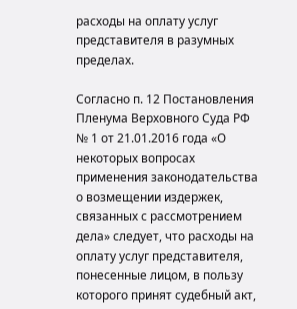расходы на оплату услуг представителя в разумных пределах.

Согласно п. 12 Постановления Пленума Верховного Суда РФ № 1 от 21.01.2016 года «О некоторых вопросах применения законодательства о возмещении издержек, связанных с рассмотрением дела» следует, что расходы на оплату услуг представителя, понесенные лицом, в пользу которого принят судебный акт,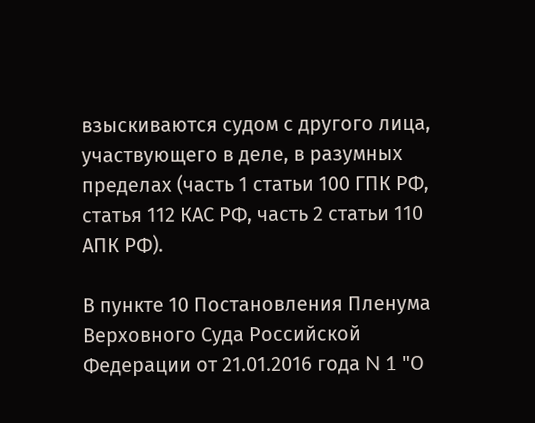взыскиваются судом с другого лица, участвующего в деле, в разумных пределах (часть 1 статьи 100 ГПК РФ, статья 112 КАС РФ, часть 2 статьи 110 АПК РФ).

В пункте 10 Постановления Пленума Верховного Суда Российской Федерации от 21.01.2016 года N 1 "О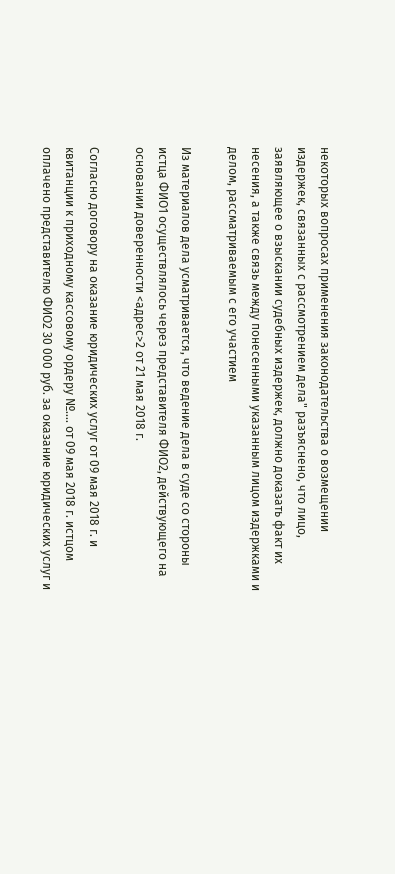некоторых вопросах применения законодательства о возмещении издержек, связанных с рассмотрением дела" разъяснено, что лицо, заявляющее о взыскании судебных издержек, должно доказать факт их несения, а также связь между понесенными указанным лицом издержками и делом, рассматриваемым с его участием

Из материалов дела усматривается, что ведение дела в суде со стороны истца ФИО1 осуществлялось через представителя ФИО2, действующего на основании доверенности <адрес>2 от 21 мая 2018 г.

Согласно договору на оказание юридических услуг от 09 мая 2018 г. и квитанции к приходному кассовому ордеру №.... от 09 мая 2018 г. истцом оплачено представителю ФИО2 30 000 руб. за оказание юридических услуг и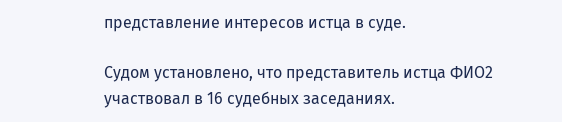представление интересов истца в суде.

Судом установлено, что представитель истца ФИО2 участвовал в 16 судебных заседаниях.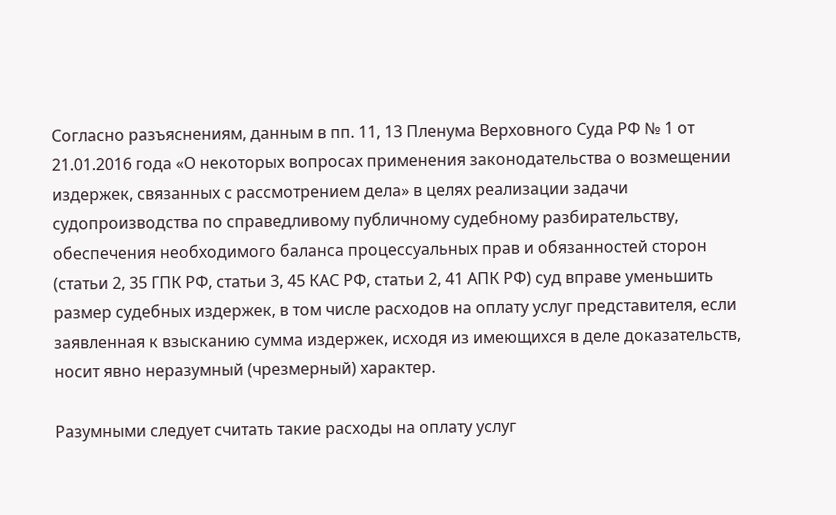Согласно разъяснениям, данным в пп. 11, 13 Пленума Верховного Суда РФ № 1 от 21.01.2016 года «О некоторых вопросах применения законодательства о возмещении издержек, связанных с рассмотрением дела» в целях реализации задачи судопроизводства по справедливому публичному судебному разбирательству, обеспечения необходимого баланса процессуальных прав и обязанностей сторон (статьи 2, 35 ГПК РФ, статьи 3, 45 КАС РФ, статьи 2, 41 АПК РФ) суд вправе уменьшить размер судебных издержек, в том числе расходов на оплату услуг представителя, если заявленная к взысканию сумма издержек, исходя из имеющихся в деле доказательств, носит явно неразумный (чрезмерный) характер.

Разумными следует считать такие расходы на оплату услуг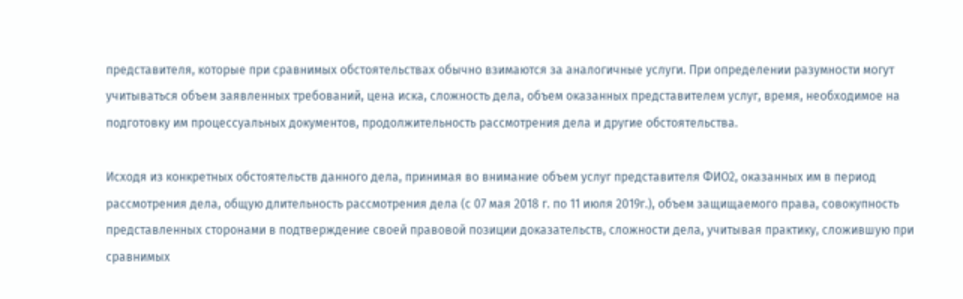представителя, которые при сравнимых обстоятельствах обычно взимаются за аналогичные услуги. При определении разумности могут учитываться объем заявленных требований, цена иска, сложность дела, объем оказанных представителем услуг, время, необходимое на подготовку им процессуальных документов, продолжительность рассмотрения дела и другие обстоятельства.

Исходя из конкретных обстоятельств данного дела, принимая во внимание объем услуг представителя ФИО2, оказанных им в период рассмотрения дела, общую длительность рассмотрения дела (с 07 мая 2018 г. по 11 июля 2019г.), объем защищаемого права, совокупность представленных сторонами в подтверждение своей правовой позиции доказательств, сложности дела, учитывая практику, сложившую при сравнимых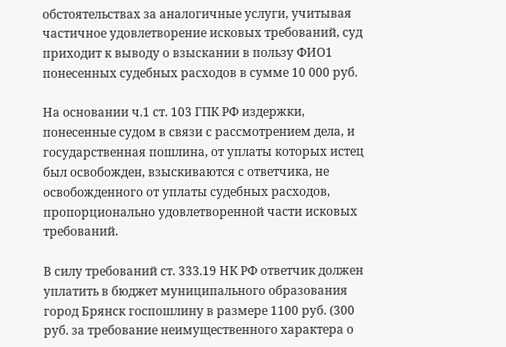обстоятельствах за аналогичные услуги, учитывая частичное удовлетворение исковых требований, суд приходит к выводу о взыскании в пользу ФИО1 понесенных судебных расходов в сумме 10 000 руб.

На основании ч.1 ст. 103 ГПК РФ издержки, понесенные судом в связи с рассмотрением дела, и государственная пошлина, от уплаты которых истец был освобожден, взыскиваются с ответчика, не освобожденного от уплаты судебных расходов, пропорционально удовлетворенной части исковых требований.

В силу требований ст. 333.19 НК РФ ответчик должен уплатить в бюджет муниципального образования город Брянск госпошлину в размере 1100 руб. (300 руб. за требование неимущественного характера о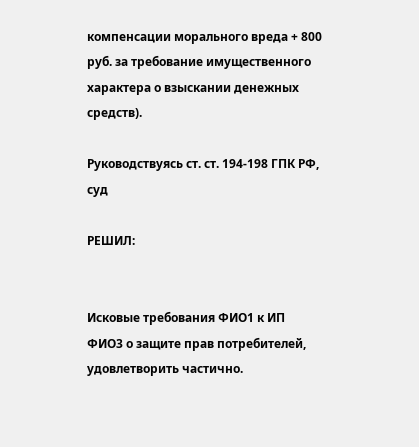компенсации морального вреда + 800 руб. за требование имущественного характера о взыскании денежных средств).

Руководствуясь ст. ст. 194-198 ГПК РФ, суд

РЕШИЛ:


Исковые требования ФИО1 к ИП ФИО3 о защите прав потребителей, удовлетворить частично.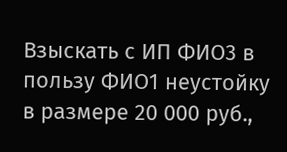Взыскать с ИП ФИО3 в пользу ФИО1 неустойку в размере 20 000 руб.,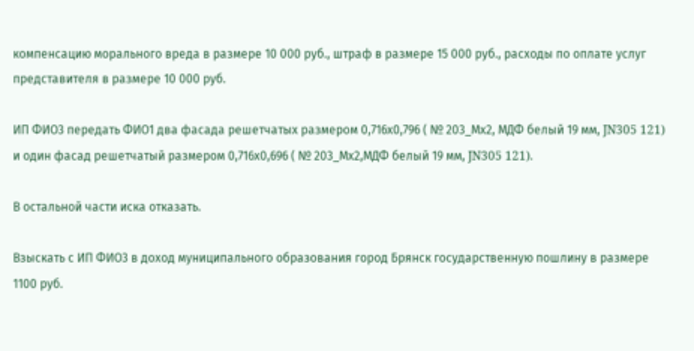компенсацию морального вреда в размере 10 000 руб., штраф в размере 15 000 руб., расходы по оплате услуг представителя в размере 10 000 руб.

ИП ФИО3 передать ФИО1 два фасада решетчатых размером 0,716х0,796 ( № 203_Мх2, МДФ белый 19 мм, JN305 121) и один фасад решетчатый размером 0,716х0,696 ( № 203_Мх2,МДФ белый 19 мм, JN305 121).

В остальной части иска отказать.

Взыскать с ИП ФИО3 в доход муниципального образования город Брянск государственную пошлину в размере 1100 руб.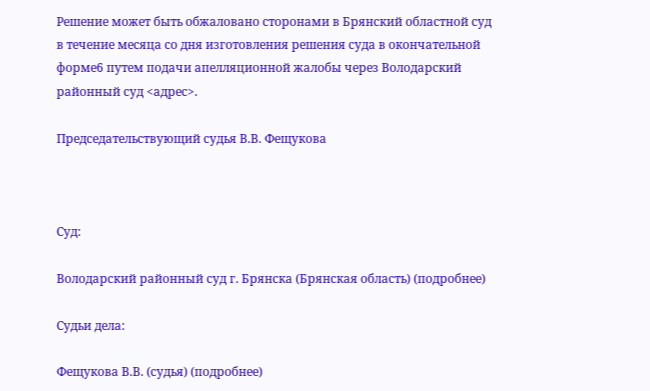Решение может быть обжаловано сторонами в Брянский областной суд в течение месяца со дня изготовления решения суда в окончательной форме6 путем подачи апелляционной жалобы через Володарский районный суд <адрес>.

Председательствующий судья В.В. Фещукова



Суд:

Володарский районный суд г. Брянска (Брянская область) (подробнее)

Судьи дела:

Фещукова В.В. (судья) (подробнее)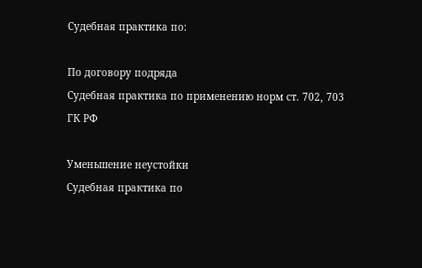Судебная практика по:

По договору подряда
Судебная практика по применению норм ст. 702, 703 ГК РФ

Уменьшение неустойки
Судебная практика по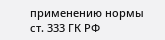применению нормы ст. 333 ГК РФ